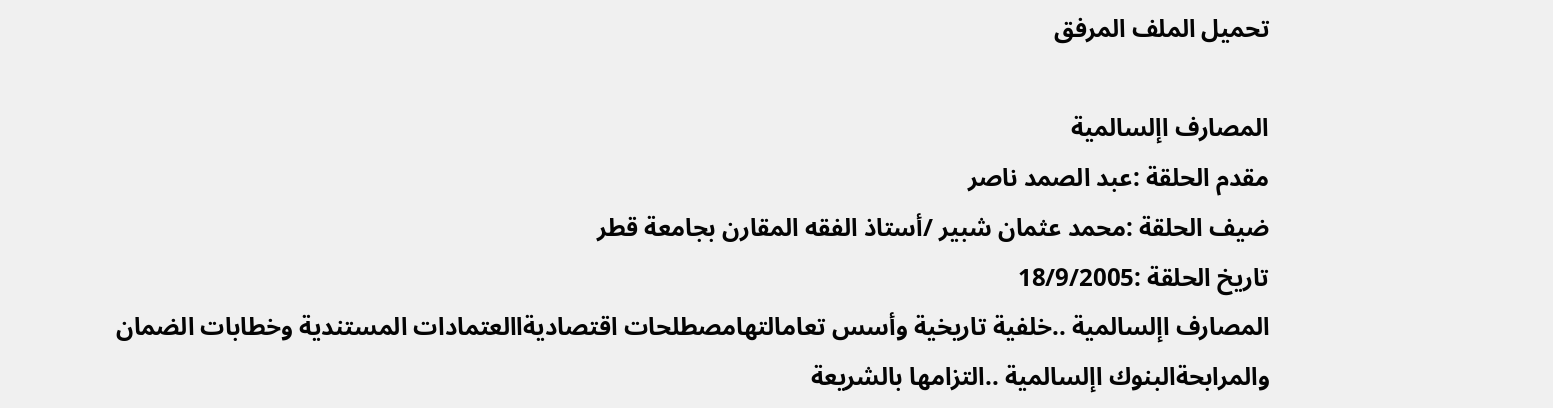تحميل الملف المرفق

المصارف اإلسالمية
مقدم الحلقة :عبد الصمد ناصر
ضيف الحلقة :محمد عثمان شبير /أستاذ الفقه المقارن بجامعة قطر
تاريخ الحلقة :18/9/2005
المصارف اإلسالمية ..خلفية تاريخية وأسس تعامالتهامصطلحات اقتصاديةاالعتمادات المستندية وخطابات الضمان والمرابحةالبنوك اإلسالمية ..التزامها بالشريعة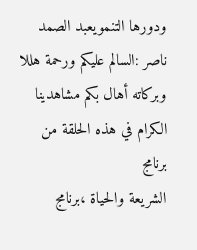ودورها التنمويعبد الصمد ناصر :السالم عليكم ورحمة هللا وبركاته أهال بكم مشاهدينا الكرام في هذه الحلقة من برنامج
الشريعة والحياة ،برنامج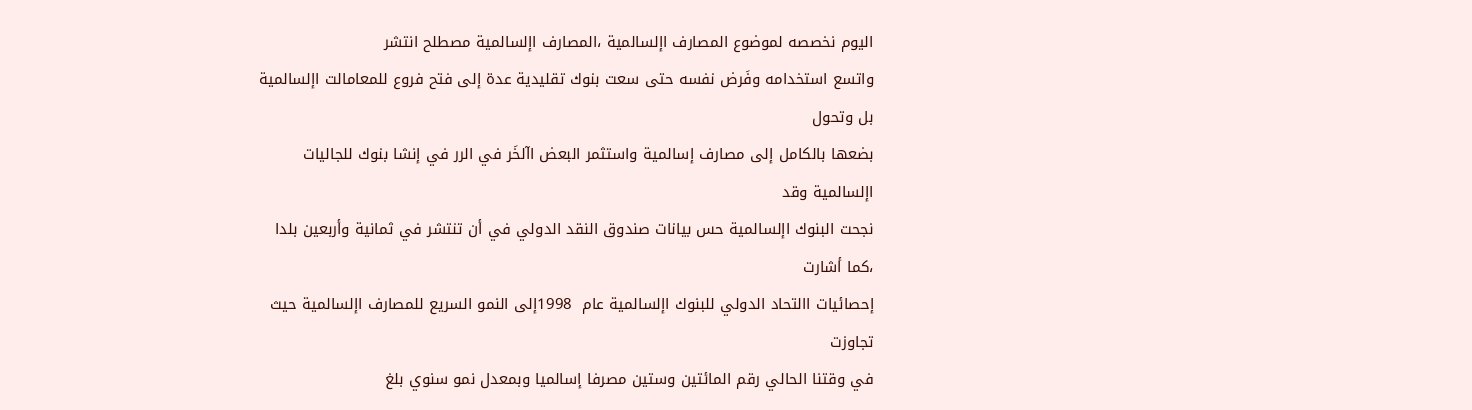اليوم نخصصه لموضوع المصارف اإلسالمية ،المصارف اإلسالمية مصطلح انتشر
واتسع استخدامه وفَرض نفسه حتى سعت بنوك تقليدية عدة إلى فتح فروع للمعامالت اإلسالمية بل وتحول
بضعها بالكامل إلى مصارف إسالمية واستثمر البعض اآلخَر في الرر في إنشا بنوك للجاليات اإلسالمية وقد
نجحت البنوك اإلسالمية حس بيانات صندوق النقد الدولي في أن تنتشر في ثمانية وأربعين بلدا ،كما أشارت
إحصائيات االتحاد الدولي للبنوك اإلسالمية عام  1998إلى النمو السريع للمصارف اإلسالمية حيث تجاوزت
في وقتنا الحالي رقم المائتين وستين مصرفا إسالميا وبمعدل نمو سنوي بلغ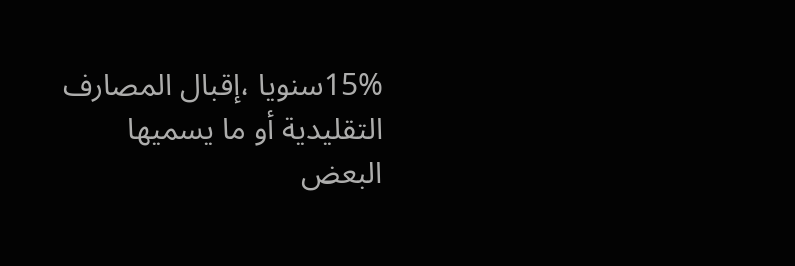15%سنويا ،إقبال المصارف
التقليدية أو ما يسميها البعض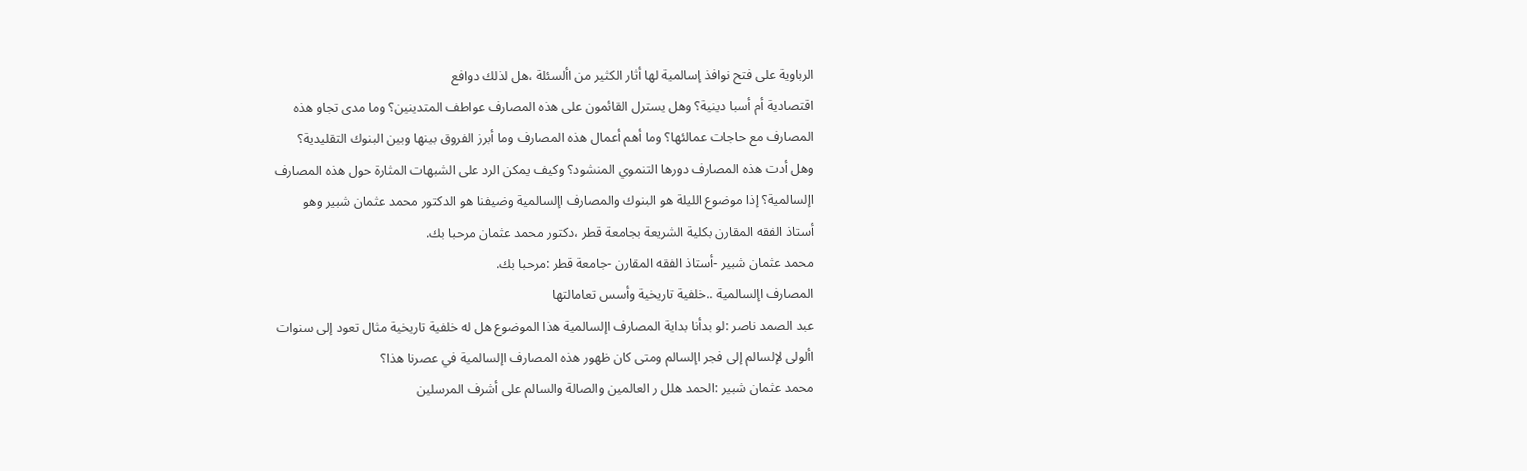الرباوية على فتح نوافذ إسالمية لها أثار الكثير من األسئلة ،هل لذلك دوافع
اقتصادية أم أسبا دينية؟ وهل يسترل القائمون على هذه المصارف عواطف المتدينين؟ وما مدى تجاو هذه
المصارف مع حاجات عمالئها؟ وما أهم أعمال هذه المصارف وما أبرز الفروق بينها وبين البنوك التقليدية؟
وهل أدت هذه المصارف دورها التنموي المنشود؟ وكيف يمكن الرد على الشبهات المثارة حول هذه المصارف
اإلسالمية؟ إذا موضوع الليلة هو البنوك والمصارف اإلسالمية وضيفنا هو الدكتور محمد عثمان شبير وهو
أستاذ الفقه المقارن بكلية الشريعة بجامعة قطر ،دكتور محمد عثمان مرحبا بك.
محمد عثمان شبير -أستاذ الفقه المقارن -جامعة قطر :مرحبا بك.
المصارف اإلسالمية ..خلفية تاريخية وأسس تعامالتها
عبد الصمد ناصر :لو بدأنا بداية المصارف اإلسالمية هذا الموضوع هل له خلفية تاريخية مثال تعود إلى سنوات
األولى لإلسالم إلى فجر اإلسالم ومتى كان ظهور هذه المصارف اإلسالمية في عصرنا هذا؟
محمد عثمان شبير :الحمد هلل ر العالمين والصالة والسالم على أشرف المرسلين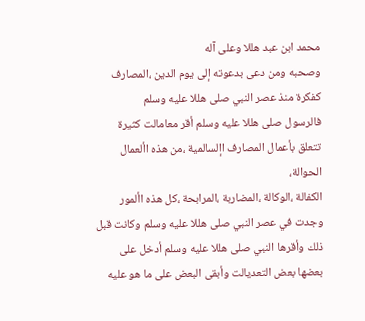محمد ابن عبد هللا وعلى آله
وصحبه ومن دعى بدعوته إلى يوم الدين ،المصارف كفكرة منذ عصر النبي صلى هللا عليه وسلم
فالرسول صلى هللا عليه وسلم أقر معامالت كثيرة تتعلق بأعمال المصارف اإلسالمية ،من هذه األعمال الحوالة،
الكفالة ،الوكالة ،المضاربة ،المرابحة ،كل هذه األمور وجدت في عصر النبي صلى هللا عليه وسلم وكانت قبل
ذلك وأقرها النبي صلى هللا عليه وسلم أدخل على بعضها بعض التعديالت وأبقى البعض على ما هو عليه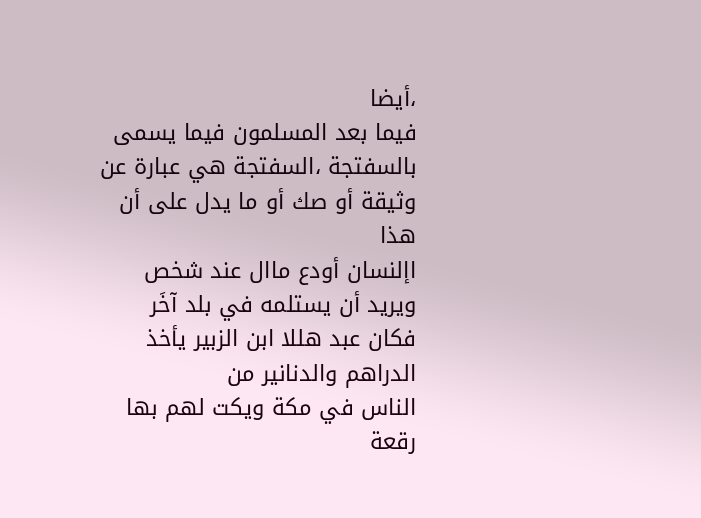،أيضا
فيما بعد المسلمون فيما يسمى بالسفتجة ،السفتجة هي عبارة عن وثيقة أو صك أو ما يدل على أن هذا
اإلنسان أودع ماال عند شخص ويريد أن يستلمه في بلد آخَر فكان عبد هللا ابن الزبير يأخذ الدراهم والدنانير من
الناس في مكة ويكت لهم بها رقعة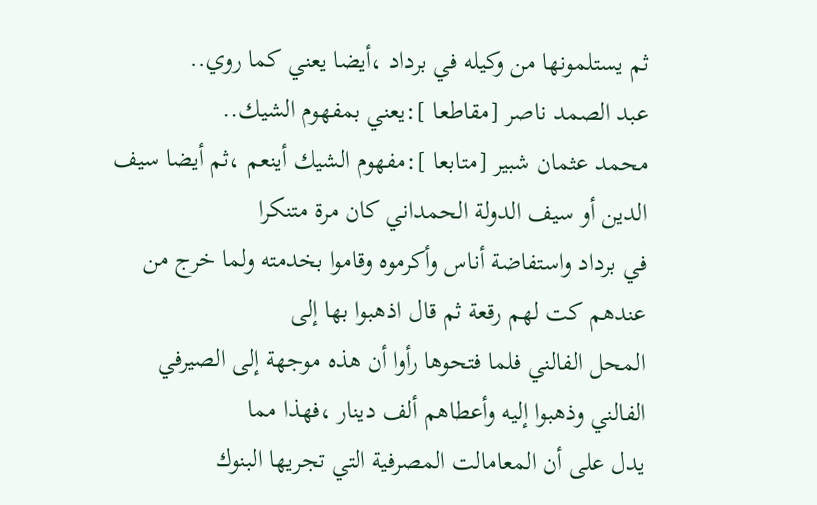ثم يستلمونها من وكيله في برداد ،أيضا يعني كما روي..
عبد الصمد ناصر [مقاطعا ]:يعني بمفهوم الشيك..
محمد عثمان شبير [متابعا ]:مفهوم الشيك أينعم ،ثم أيضا سيف الدين أو سيف الدولة الحمداني كان مرة متنكرا
في برداد واستفاضة أناس وأكرموه وقاموا بخدمته ولما خرج من عندهم كت لهم رقعة ثم قال اذهبوا بها إلى
المحل الفالني فلما فتحوها رأوا أن هذه موجهة إلى الصيرفي الفالني وذهبوا إليه وأعطاهم ألف دينار ،فهذا مما
يدل على أن المعامالت المصرفية التي تجريها البنوك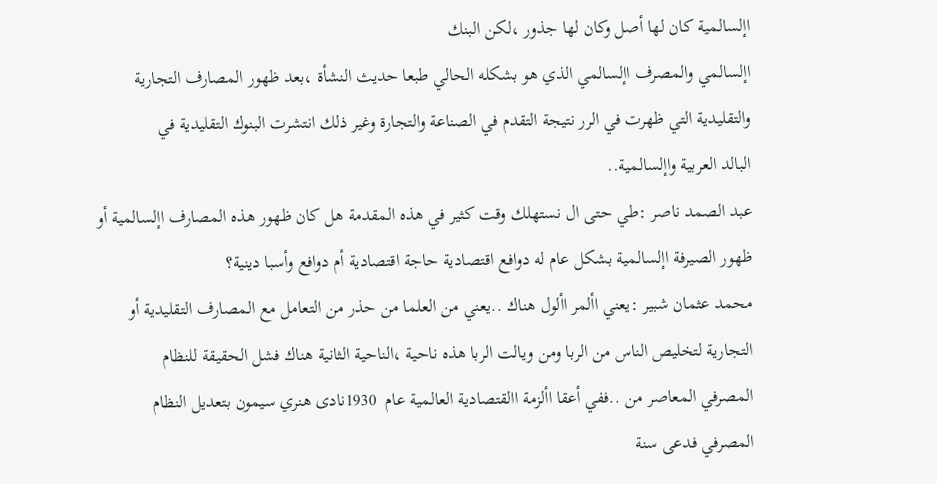اإلسالمية كان لها أصل وكان لها جذور ،لكن البنك
اإلسالمي والمصرف اإلسالمي الذي هو بشكله الحالي طبعا حديث النشأة ،بعد ظهور المصارف التجارية
والتقليدية التي ظهرت في الرر نتيجة التقدم في الصناعة والتجارة وغير ذلك انتشرت البنوك التقليدية في
البالد العربية واإلسالمية..
عبد الصمد ناصر :طي حتى ال نستهلك وقت كثير في هذه المقدمة هل كان ظهور هذه المصارف اإلسالمية أو
ظهور الصيرفة اإلسالمية بشكل عام له دوافع اقتصادية حاجة اقتصادية أم دوافع وأسبا دينية؟
محمد عثمان شبير :يعني األمر األول هناك ..يعني من العلما من حذر من التعامل مع المصارف التقليدية أو
التجارية لتخليص الناس من الربا ومن ويالت الربا هذه ناحية ،الناحية الثانية هناك فشل الحقيقة للنظام
المصرفي المعاصر من ..ففي أعقا األزمة االقتصادية العالمية عام  1930نادى هنري سيمون بتعديل النظام
المصرفي فدعى سنة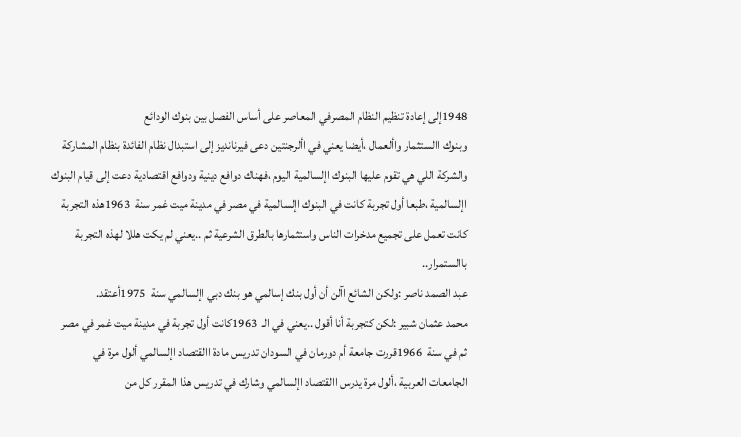1948إلى إعادة تنظيم النظام المصرفي المعاصر على أساس الفصل بين بنوك الودائع
وبنوك االستثمار واألعمال ،أيضا يعني في األرجنتين دعى فيرنانديز إلى استبدال نظام الفائدة بنظام المشاركة
والشركة اللي هي تقوم عليها البنوك اإلسالمية اليوم ،فهناك دوافع دينية ودوافع اقتصادية دعت إلى قيام البنوك
اإلسالمية ،طبعا أول تجربة كانت في البنوك اإلسالمية في مصر في مدينة ميت غمر سنة  1963هذه التجربة
كانت تعمل على تجميع مدخرات الناس واستثمارها بالطرق الشرعية ثم ..يعني لم يكت هللا لهذه التجربة
باالستمرار..
عبد الصمد ناصر :ولكن الشائع اآلن أن أول بنك إسالمي هو بنك دبي اإلسالمي سنة  1975أعتقد.
محمد عثمان شبير :لكن كتجربة أنا أقول ..يعني في الـ  1963كانت أول تجربة في مدينة ميت غمر في مصر
ثم في سنة  1966قررت جامعة أم دورمان في السودان تدريس مادة االقتصاد اإلسالمي ألول مرة في
الجامعات العربية ،ألول مرة يدرس االقتصاد اإلسالمي وشارك في تدريس هذا المقرر كل من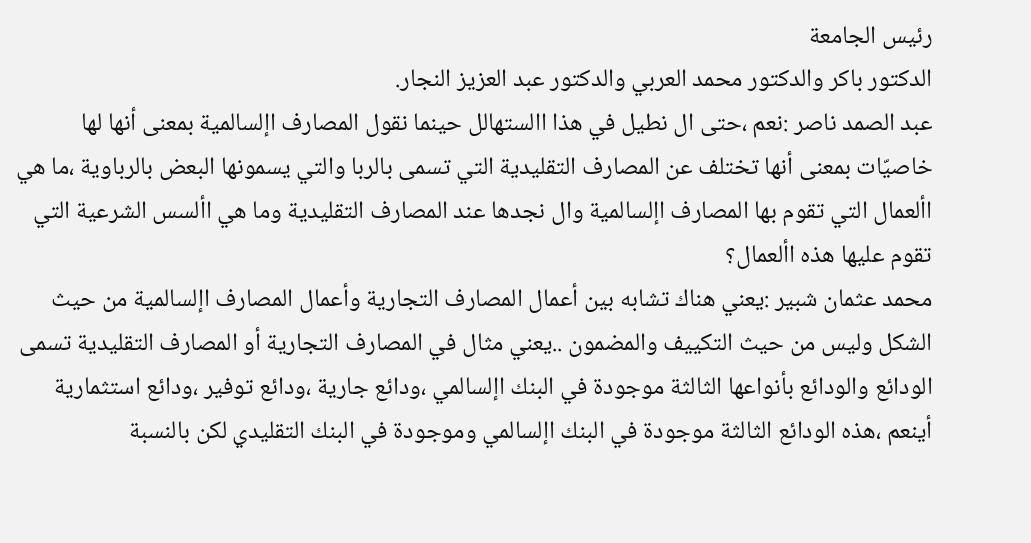رئيس الجامعة
الدكتور باكر والدكتور محمد العربي والدكتور عبد العزيز النجار.
عبد الصمد ناصر :نعم ،حتى ال نطيل في هذا االستهالل حينما نقول المصارف اإلسالمية بمعنى أنها لها
خاصيّات بمعنى أنها تختلف عن المصارف التقليدية التي تسمى بالربا والتي يسمونها البعض بالرباوية ،ما هي
األعمال التي تقوم بها المصارف اإلسالمية وال نجدها عند المصارف التقليدية وما هي األسس الشرعية التي
تقوم عليها هذه األعمال؟
محمد عثمان شبير :يعني هناك تشابه بين أعمال المصارف التجارية وأعمال المصارف اإلسالمية من حيث
الشكل وليس من حيث التكييف والمضمون ..يعني مثال في المصارف التجارية أو المصارف التقليدية تسمى
الودائع والودائع بأنواعها الثالثة موجودة في البنك اإلسالمي ،ودائع جارية ،ودائع توفير ،ودائع استثمارية
أينعم ،هذه الودائع الثالثة موجودة في البنك اإلسالمي وموجودة في البنك التقليدي لكن بالنسبة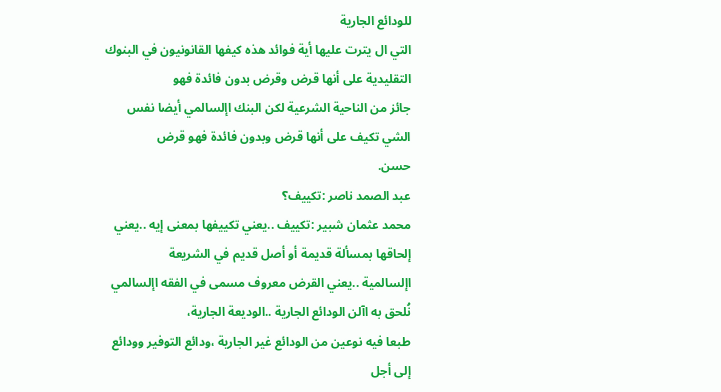للودائع الجارية
التي ال يترت عليها أية فوائد هذه كيفها القانونيون في البنوك التقليدية على أنها قرض وقرض بدون فائدة فهو
جائز من الناحية الشرعية لكن البنك اإلسالمي أيضا نفس الشي تكيف على أنها قرض وبدون فائدة فهو قرض
حسن.
عبد الصمد ناصر :تكييف؟
محمد عثمان شبير :تكييف ..يعني تكييفها بمعنى إيه ..يعني إلحاقها بمسألة قديمة أو أصل قديم في الشريعة
اإلسالمية ..يعني القرض معروف مسمى في الفقه اإلسالمي نُلحق به اآلن الودائع الجارية ..الوديعة الجارية،
طبعا فيه نوعين من الودائع غير الجارية ،ودائع التوفير وودائع إلى أجل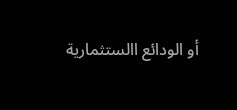أو الودائع االستثمارية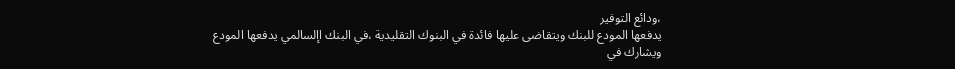،ودائع التوفير
يدفعها المودع للبنك ويتقاضى عليها فائدة في البنوك التقليدية ،في البنك اإلسالمي يدفعها المودع ويشارك في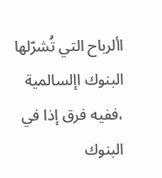األرباح التي تُشرّلها البنوك اإلسالمية ،ففيه فرق إذا في البنوك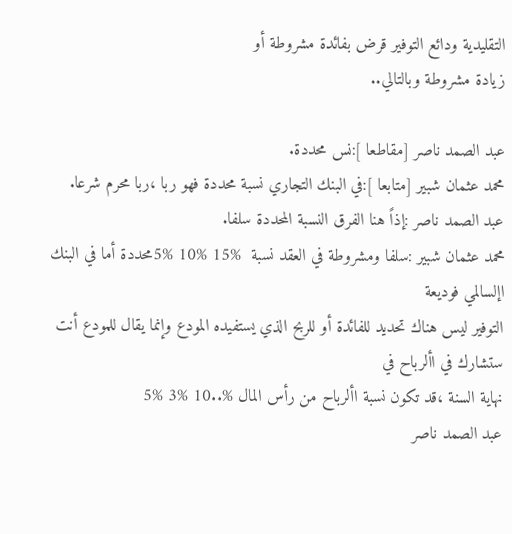التقليدية ودائع التوفير قرض بفائدة مشروطة أو
زيادة مشروطة وبالتالي..

عبد الصمد ناصر [مقاطعا ]:نس محددة.
محمد عثمان شبير [متابعا ]:في البنك التجاري نسبة محددة فهو ربا ،ربا محرم شرعا.
عبد الصمد ناصر :إذاً هنا الفرق النسبة المحددة سلفا.
محمد عثمان شبير :سلفا ومشروطة في العقد نسبة  %15 %10 %5محددة أما في البنك اإلسالمي فوديعة
التوفير ليس هناك تحديد للفائدة أو للربح الذي يستفيده المودع وإنما يقال للمودع أنت ستشارك في األرباح في
نهاية السنة ،قد تكون نسبة األرباح من رأس المال %..10 %3 %5
عبد الصمد ناصر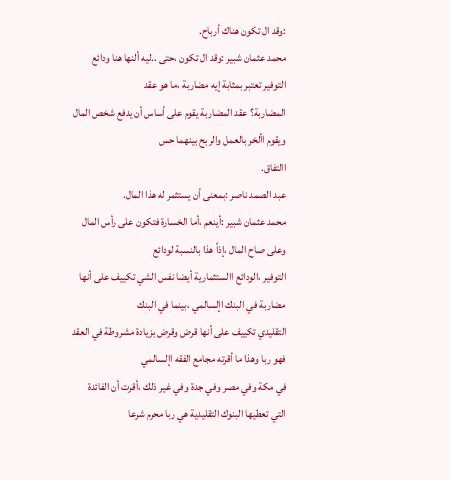:وقد ال تكون هناك أرباح.
محمد عثمان شبير :وقد ال تكون ،حتى ..ليه ألنها هنا ودائع التوفير تعتبر بمثابة إيه مضاربة ،ما هو عقد
المضاربة؟ عقد المضاربة يقوم على أساس أن يدفع شخص المال ويقوم األخر بالعمل والربح بينهما حس
االتفاق.
عبد الصمد ناصر :بمعنى أن يستثمر له هذا المال.
محمد عثمان شبير :أينعم ،أما الخسارة فتكون على رأس المال وعلى صاح المال ،إذاً هذا بالنسبة لودائع
التوفير ،الودائع االستثمارية أيضا نفس الشي تكييف على أنها مضاربة في البنك اإلسالمي ،بينما في البنك
التقليدي تكييف على أنها قرض وقرض بزيادة مشروطة في العقد فهو ربا وهذا ما أقرته مجامع الفقه اإلسالمي
في مكة وفي مصر وفي جدة وفي غير ذلك ،أقرت أن الفائدة التي تعطيها البنوك التقليدية هي ربا محرم شرعا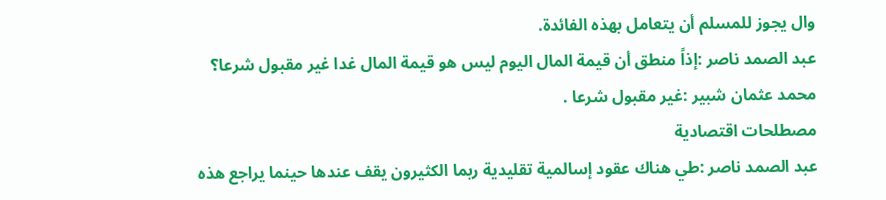وال يجوز للمسلم أن يتعامل بهذه الفائدة.
عبد الصمد ناصر :إذاً منطق أن قيمة المال اليوم ليس هو قيمة المال غدا غير مقبول شرعا؟
محمد عثمان شبير :غير مقبول شرعا .
مصطلحات اقتصادية
عبد الصمد ناصر :طي هناك عقود إسالمية تقليدية ربما الكثيرون يقف عندها حينما يراجع هذه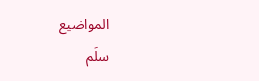المواضيع
سلَم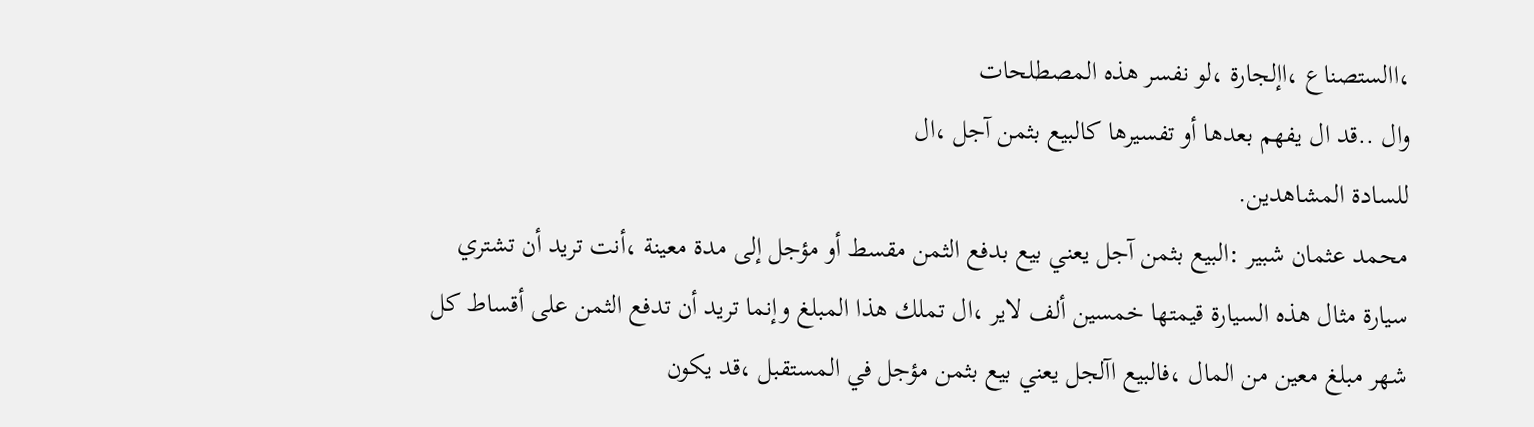،االستصناع ،اإلجارة ،لو نفسر هذه المصطلحات
وال ..قد ال يفهم بعدها أو تفسيرها كالبيع بثمن آجل ،ال
للسادة المشاهدين.
محمد عثمان شبير :البيع بثمن آجل يعني بيع بدفع الثمن مقسط أو مؤجل إلى مدة معينة ،أنت تريد أن تشتري
سيارة مثال هذه السيارة قيمتها خمسين ألف لاير ،ال تملك هذا المبلغ وإنما تريد أن تدفع الثمن على أقساط كل
شهر مبلغ معين من المال ،فالبيع اآلجل يعني بيع بثمن مؤجل في المستقبل ،قد يكون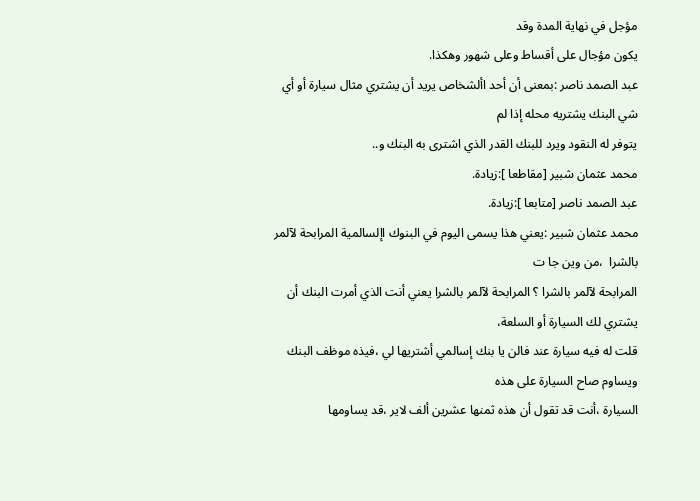مؤجل في نهاية المدة وقد
يكون مؤجال على أقساط وعلى شهور وهكذا.
عبد الصمد ناصر :بمعنى أن أحد األشخاص يريد أن يشتري مثال سيارة أو أي شي البنك يشتريه محله إذا لم
يتوفر له النقود ويرد للبنك القدر الذي اشترى به البنك و..
محمد عثمان شبير [مقاطعا ]:زيادة.
عبد الصمد ناصر [متابعا ]:زيادة.
محمد عثمان شبير :يعني هذا يسمى اليوم في البنوك اإلسالمية المرابحة لآلمر بالشرا  ،من وين جا ت
المرابحة لآلمر بالشرا ؟ المرابحة لآلمر بالشرا يعني أنت الذي أمرت البنك أن يشتري لك السيارة أو السلعة،
قلت له فيه سيارة عند فالن يا بنك إسالمي أشتريها لي ،فيذه موظف البنك ويساوم صاح السيارة على هذه
السيارة ،أنت قد تقول أن هذه ثمنها عشرين ألف لاير ،قد يساومها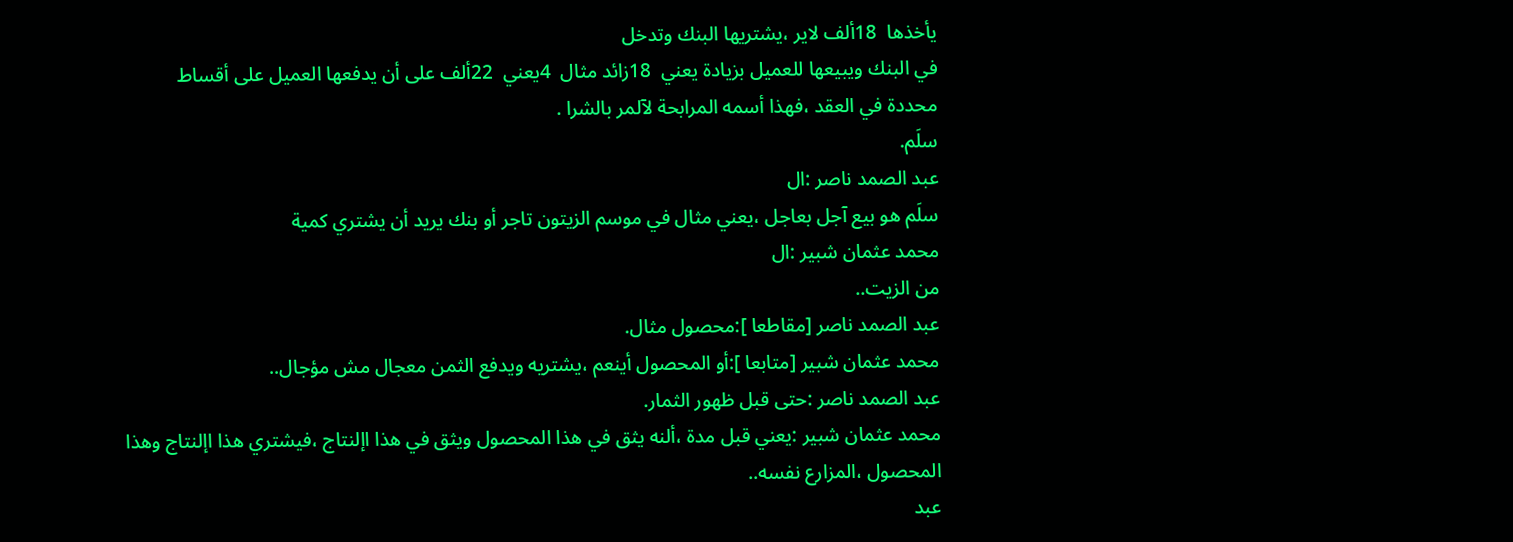يأخذها  18ألف لاير ،يشتريها البنك وتدخل
في البنك ويبيعها للعميل بزيادة يعني  18زائد مثال  4يعني  22ألف على أن يدفعها العميل على أقساط
محددة في العقد ،فهذا أسمه المرابحة لآلمر بالشرا .
سلَم.
عبد الصمد ناصر :ال
سلَم هو بيع آجل بعاجل ،يعني مثال في موسم الزيتون تاجر أو بنك يريد أن يشتري كمية
محمد عثمان شبير :ال
من الزيت..
عبد الصمد ناصر [مقاطعا ]:محصول مثال.
محمد عثمان شبير [متابعا ]:أو المحصول أينعم ،يشتريه ويدفع الثمن معجال مش مؤجال..
عبد الصمد ناصر :حتى قبل ظهور الثمار.
محمد عثمان شبير :يعني قبل مدة ،ألنه يثق في هذا المحصول ويثق في هذا اإلنتاج ،فيشتري هذا اإلنتاج وهذا
المحصول ،المزارع نفسه..
عبد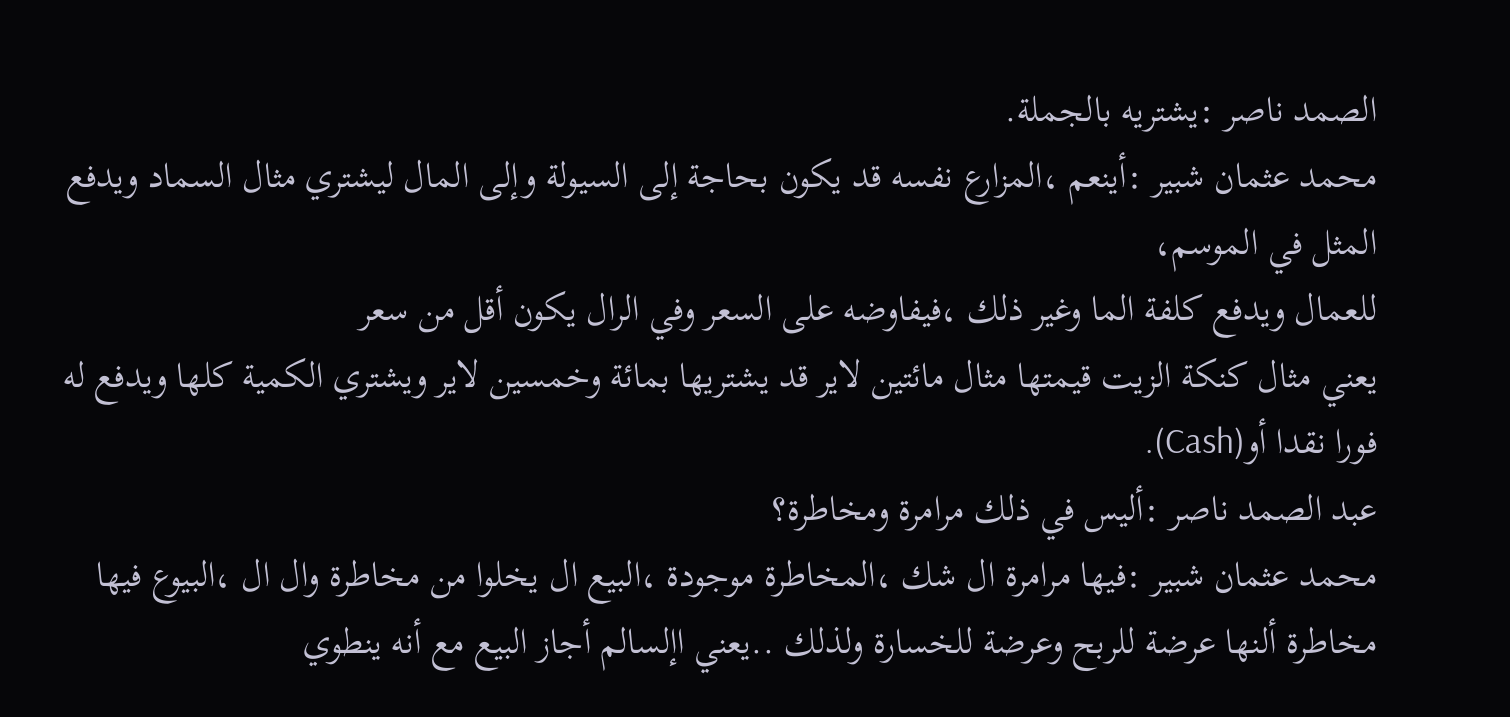الصمد ناصر :يشتريه بالجملة.
محمد عثمان شبير :أينعم ،المزارع نفسه قد يكون بحاجة إلى السيولة وإلى المال ليشتري مثال السماد ويدفع
المثل في الموسم،
للعمال ويدفع كلفة الما وغير ذلك ،فيفاوضه على السعر وفي الرال يكون أقل من سعر
يعني مثال كنكة الزيت قيمتها مثال مائتين لاير قد يشتريها بمائة وخمسين لاير ويشتري الكمية كلها ويدفع له
فورا نقدا أو(Cash).
عبد الصمد ناصر :أليس في ذلك مرامرة ومخاطرة؟
محمد عثمان شبير :فيها مرامرة ال شك ،المخاطرة موجودة ،البيع ال يخلوا من مخاطرة وال ال ،البيوع فيها
مخاطرة ألنها عرضة للربح وعرضة للخسارة ولذلك ..يعني اإلسالم أجاز البيع مع أنه ينطوي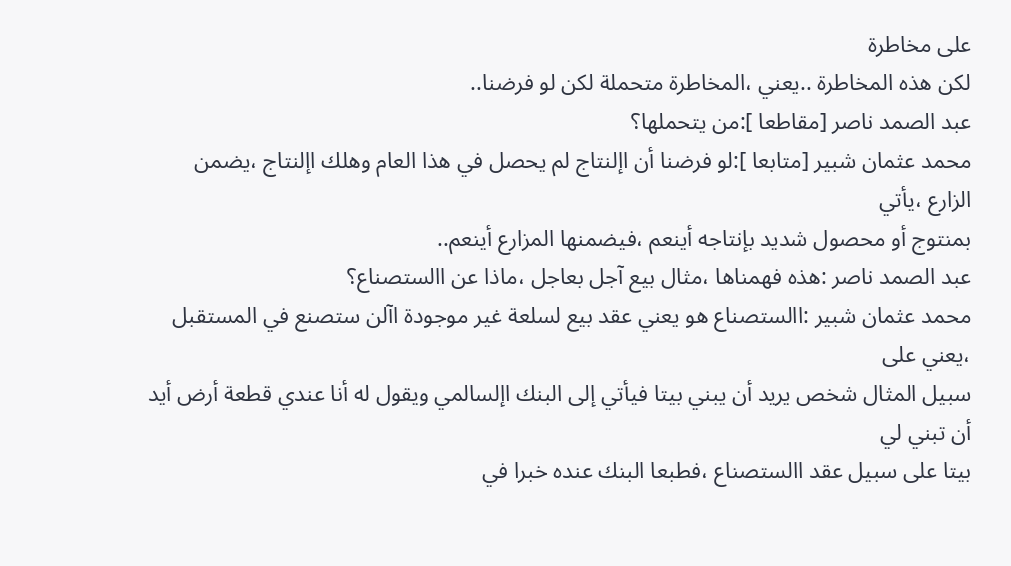على مخاطرة
لكن هذه المخاطرة ..يعني ،المخاطرة متحملة لكن لو فرضنا..
عبد الصمد ناصر [مقاطعا ]:من يتحملها؟
محمد عثمان شبير [متابعا ]:لو فرضنا أن اإلنتاج لم يحصل في هذا العام وهلك اإلنتاج ،يضمن الزارع ،يأتي
بمنتوج أو محصول شديد بإنتاجه أينعم ،فيضمنها المزارع أينعم..
عبد الصمد ناصر :هذه فهمناها ،مثال بيع آجل بعاجل ،ماذا عن االستصناع؟
محمد عثمان شبير :االستصناع هو يعني عقد بيع لسلعة غير موجودة اآلن ستصنع في المستقبل ،يعني على
سبيل المثال شخص يريد أن يبني بيتا فيأتي إلى البنك اإلسالمي ويقول له أنا عندي قطعة أرض أيد أن تبني لي
بيتا على سبيل عقد االستصناع ،فطبعا البنك عنده خبرا في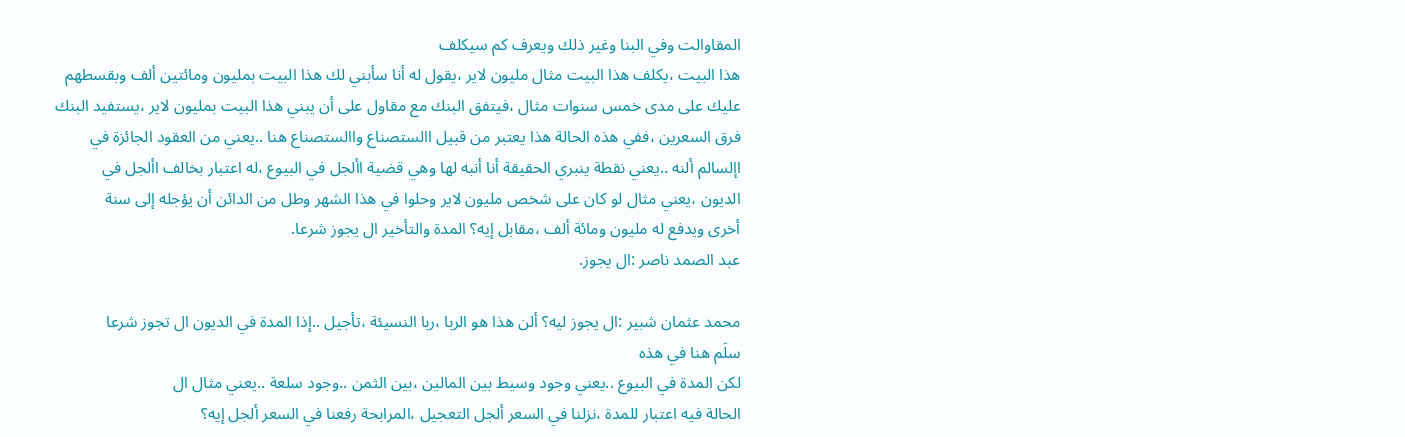المقاوالت وفي البنا وغير ذلك ويعرف كم سيكلف
هذا البيت ،يكلف هذا البيت مثال مليون لاير ،يقول له أنا سأبني لك هذا البيت بمليون ومائتين ألف وبقسطهم
عليك على مدى خمس سنوات مثال ،فيتفق البنك مع مقاول على أن يبني هذا البيت بمليون لاير ،يستفيد البنك
فرق السعرين ،ففي هذه الحالة هذا يعتبر من قبيل االستصناع واالستصناع هنا ..يعني من العقود الجائزة في
اإلسالم ألنه ..يعني نقطة ينبري الحقيقة أنا أنبه لها وهي قضية األجل في البيوع ،له اعتبار بخالف األجل في
الديون ،يعني مثال لو كان على شخص مليون لاير وحلوا في هذا الشهر وطل من الدائن أن يؤجله إلى سنة
أخرى ويدفع له مليون ومائة ألف ،مقابل إيه؟ المدة والتأخير ال يجوز شرعا.
عبد الصمد ناصر :ال يجوز.

محمد عثمان شبير :ال يجوز ليه؟ ألن هذا هو الربا ،ربا النسيئة ،تأجيل ..إذا المدة في الديون ال تجوز شرعا
سلَم هنا في هذه
لكن المدة في البيوع ..يعني وجود وسيط بين المالين ،بين الثمن ..وجود سلعة ..يعني مثال ال
الحالة فيه اعتبار للمدة ،نزلنا في السعر ألجل التعجيل ،المرابحة رفعنا في السعر ألجل إيه؟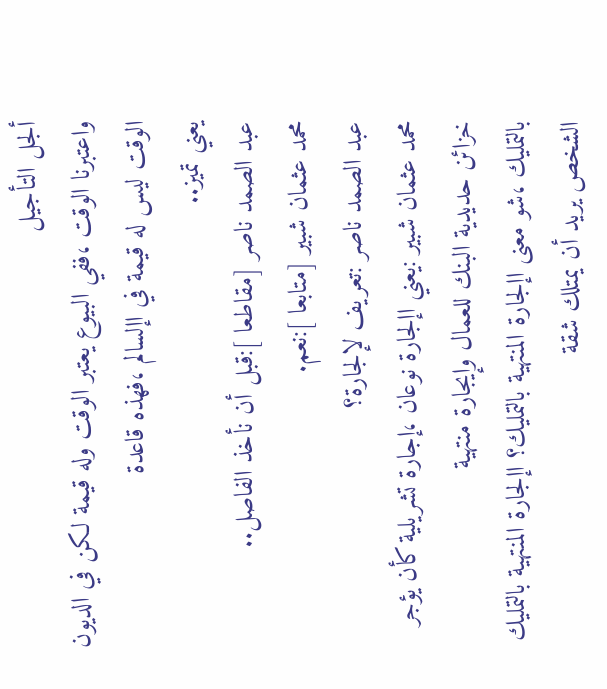ألجل التأجيل
واعتبرنا الوقت ،ففي البيوع يعتبر الوقت وله قيمة لكن في الديون الوقت ليس له قيمة في اإلسالم ،فهذه قاعدة
يعني تميز..
عبد الصمد ناصر [مقاطعا ]:قبل أن نأخذ الفاصل..
محمد عثمان شبير [متابعا ]:نعم.
عبد الصمد ناصر :تعريف لإلجارة؟
محمد عثمان شبير :يعني اإلجارة نوعان ،إجارة تشريلية كأن يؤجر خزائن حديدية البنك للعمال وإيجارة منتهية
بالتمليك ،شو معنى اإلجارة المنتهية بالتمليك؟ اإلجارة المنتهية بالتمليك الشخص يريد أن يمتلك شقة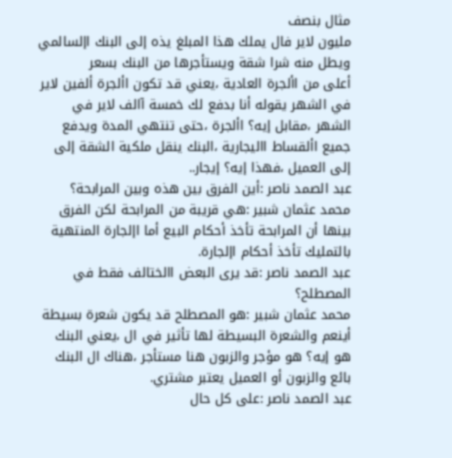مثال بنصف
مليون لاير فال يملك هذا المبلغ يذه إلى البنك اإلسالمي ويطل منه شرا شقة ويستأجرها من البنك بسعر
أعلى من األجرة العادية ،يعني قد تكون األجرة ألفين لاير في الشهر يقوله أنا بدفع لك خمسة آالف لاير في
الشهر ،مقابل إيه؟ األجرة ،حتى تنتهي المدة ويدفع جميع األقساط االيجارية ،البنك ينقل ملكية الشقة إلى
إلى العميل ،فهذا إيه؟ إيجار..
عبد الصمد ناصر :أين الفرق بين هذه وبين المرابحة؟
محمد عثمان شبير :هي قريبة من المرابحة لكن الفرق بينها أن المرابحة تأخذ أحكام البيع أما اإلجارة المنتهية
بالتمليك تأخذ أحكام اإلجارة.
عبد الصمد ناصر :قد يرى البعض االختالف فقط في المصطلح؟
محمد عثمان شبير :هو المصطلح قد يكون شعرة بسيطة أينعم والشعرة البسيطة لها تأثير في ال ،يعني البنك
هو إيه؟ هو مؤجر والزبون هنا مستأجر ،هناك ال البنك بائع والزبون أو العميل يعتبر مشتري.
عبد الصمد ناصر :على كل حال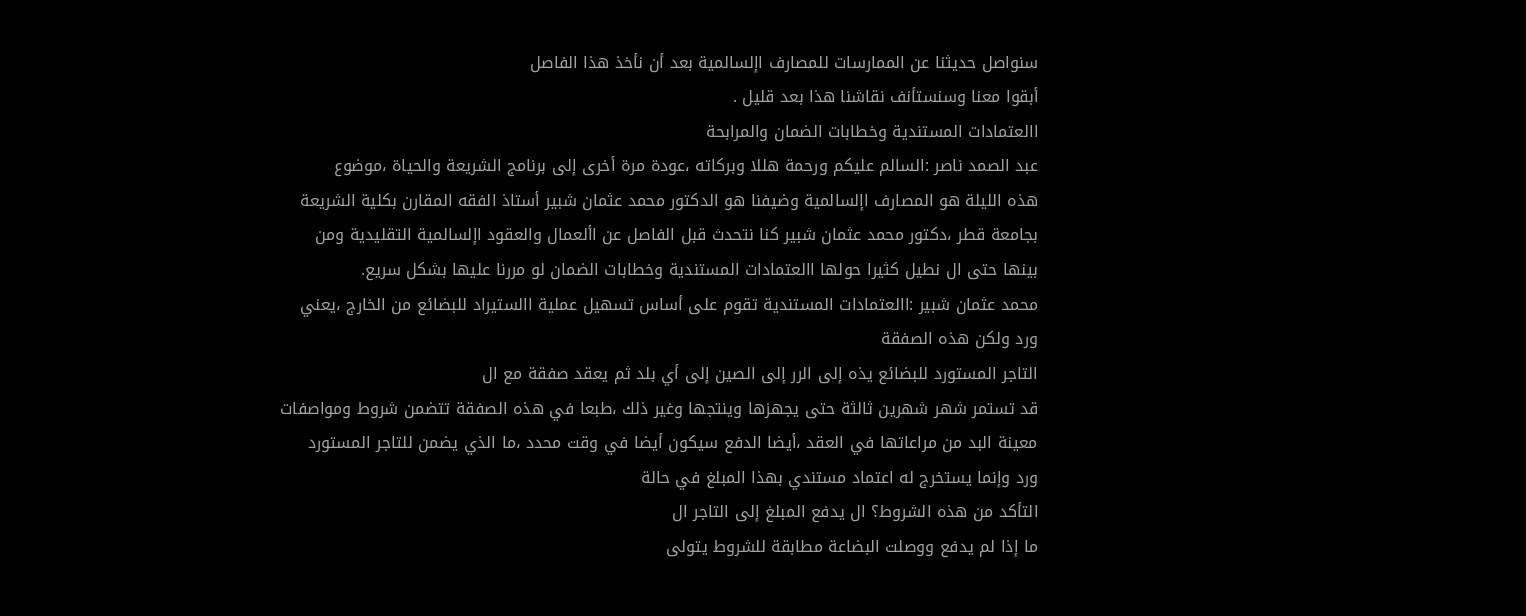سنواصل حديثنا عن الممارسات للمصارف اإلسالمية بعد أن نأخذ هذا الفاصل
أبقوا معنا وسنستأنف نقاشنا هذا بعد قليل .
االعتمادات المستندية وخطابات الضمان والمرابحة
عبد الصمد ناصر :السالم عليكم ورحمة هللا وبركاته ،عودة مرة أخرى إلى برنامج الشريعة والحياة ،موضوع
هذه الليلة هو المصارف اإلسالمية وضيفنا هو الدكتور محمد عثمان شبير أستاذ الفقه المقارن بكلية الشريعة
بجامعة قطر ،دكتور محمد عثمان شبير كنا نتحدث قبل الفاصل عن األعمال والعقود اإلسالمية التقليدية ومن
بينها حتى ال نطيل كثيرا حولها االعتمادات المستندية وخطابات الضمان لو مررنا عليها بشكل سريع.
محمد عثمان شبير :االعتمادات المستندية تقوم على أساس تسهيل عملية االستيراد للبضائع من الخارج ،يعني
ورد ولكن هذه الصفقة
التاجر المستورد للبضائع يذه إلى الرر إلى الصين إلى أي بلد ثم يعقد صفقة مع ال
قد تستمر شهر شهرين ثالثة حتى يجهزها وينتجها وغير ذلك ،طبعا في هذه الصفقة تتضمن شروط ومواصفات
معينة البد من مراعاتها في العقد ،أيضا الدفع سيكون أيضا في وقت محدد ،ما الذي يضمن للتاجر المستورد
ورد وإنما يستخرج له اعتماد مستندي بهذا المبلغ في حالة
التأكد من هذه الشروط؟ ال يدفع المبلغ إلى التاجر ال
ما إذا لم يدفع ووصلت البضاعة مطابقة للشروط يتولى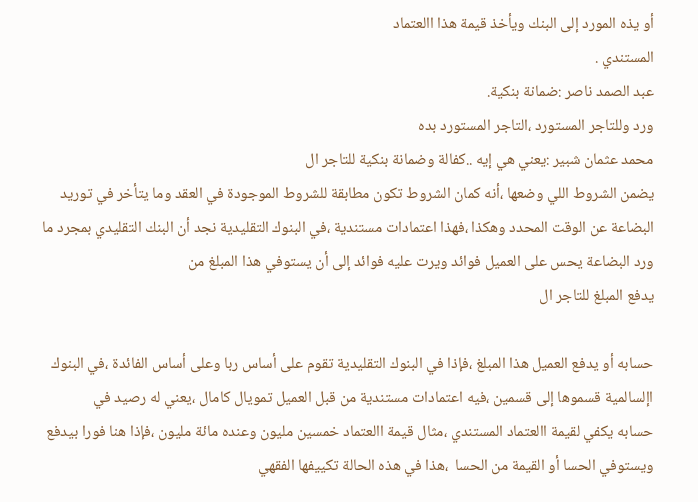أو يذه المورد إلى البنك ويأخذ قيمة هذا االعتماد
المستندي .
عبد الصمد ناصر :ضمانة بنكية.
ورد وللتاجر المستورد ،التاجر المستورد بده
محمد عثمان شبير :يعني هي إيه ..كفالة وضمانة بنكية للتاجر ال
يضمن الشروط اللي وضعها ،أنه كمان الشروط تكون مطابقة للشروط الموجودة في العقد وما يتأخر في توريد
البضاعة عن الوقت المحدد وهكذا ،فهذا اعتمادات مستندية ،في البنوك التقليدية نجد أن البنك التقليدي بمجرد ما
ورد البضاعة يحس على العميل فوائد ويرت عليه فوائد إلى أن يستوفي هذا المبلغ من
يدفع المبلغ للتاجر ال

حسابه أو يدفع العميل هذا المبلغ ،فإذا في البنوك التقليدية تقوم على أساس ربا وعلى أساس الفائدة ،في البنوك
اإلسالمية قسموها إلى قسمين ،فيه اعتمادات مستندية من قبل العميل تمويال كامال ،يعني له رصيد في
حسابه يكفي لقيمة االعتماد المستندي ،مثال قيمة االعتماد خمسين مليون وعنده مائة مليون ،فإذا هنا فورا بيدفع
ويستوفي الحسا أو القيمة من الحسا  ،هذا في هذه الحالة تكييفها الفقهي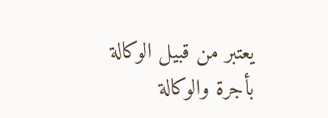يعتبر من قبيل الوكالة بأجرة والوكالة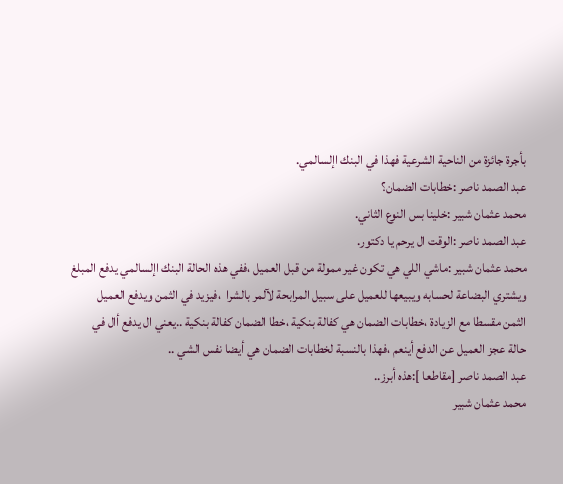بأجرة جائزة من الناحية الشرعية فهذا في البنك اإلسالمي.
عبد الصمد ناصر :خطابات الضمان؟
محمد عثمان شبير :خلينا بس النوع الثاني.
عبد الصمد ناصر :الوقت ال يرحم يا دكتور.
محمد عثمان شبير :ماشي اللي هي تكون غير ممولة من قبل العميل ،ففي هذه الحالة البنك اإلسالمي يدفع المبلغ
ويشتري البضاعة لحسابه ويبيعها للعميل على سبيل المرابحة لآلمر بالشرا  ،فيزيد في الثمن ويدفع العميل
الثمن مقسطا مع الزيادة ،خطابات الضمان هي كفالة بنكية ،خطا الضمان كفالة بنكية ..يعني ال يدفع أال في
حالة عجز العميل عن الدفع أينعم ،فهذا بالنسبة لخطابات الضمان هي أيضا نفس الشي ..
عبد الصمد ناصر [مقاطعا ]:هذه أبرز..
محمد عثمان شبير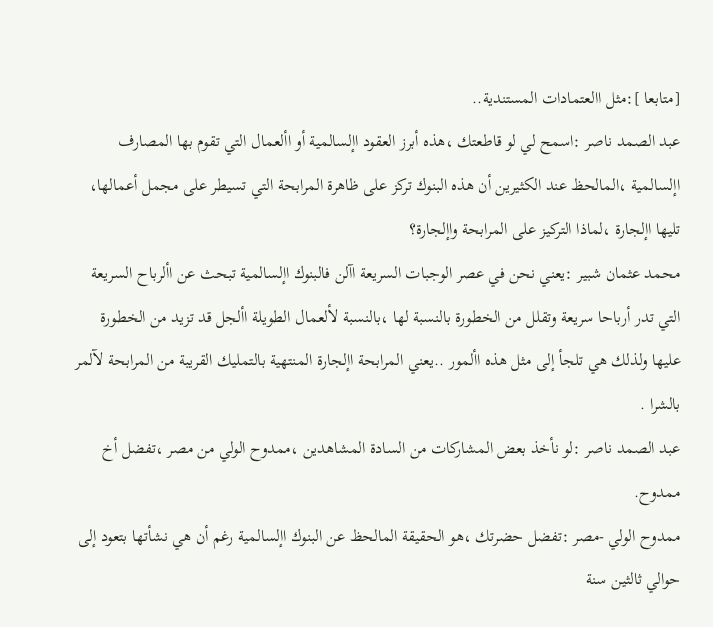[متابعا ]:مثل االعتمادات المستندية..
عبد الصمد ناصر :اسمح لي لو قاطعتك ،هذه أبرز العقود اإلسالمية أو األعمال التي تقوم بها المصارف
اإلسالمية ،المالحظ عند الكثيرين أن هذه البنوك تركز على ظاهرة المرابحة التي تسيطر على مجمل أعمالها،
تليها اإلجارة ،لماذا التركيز على المرابحة واإلجارة؟
محمد عثمان شبير :يعني نحن في عصر الوجبات السريعة اآلن فالبنوك اإلسالمية تبحث عن األرباح السريعة
التي تدر أرباحا سريعة وتقلل من الخطورة بالنسبة لها ،بالنسبة لألعمال الطويلة األجل قد تزيد من الخطورة
عليها ولذلك هي تلجأ إلى مثل هذه األمور ..يعني المرابحة اإلجارة المنتهية بالتمليك القريبة من المرابحة لآلمر
بالشرا .
عبد الصمد ناصر :لو نأخذ بعض المشاركات من السادة المشاهدين ،ممدوح الولي من مصر ،تفضل أخ ممدوح.
ممدوح الولي -مصر :تفضل حضرتك ،هو الحقيقة المالحظ عن البنوك اإلسالمية رغم أن هي نشأتها بتعود إلى
حوالي ثالثين سنة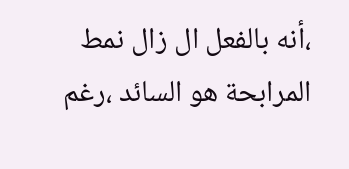،أنه بالفعل ال زال نمط المرابحة هو السائد ،رغم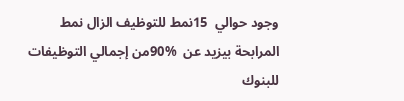وجود حوالي  15نمط للتوظيف الزال نمط
المرابحة بيزيد عن  %90من إجمالي التوظيفات للبنوك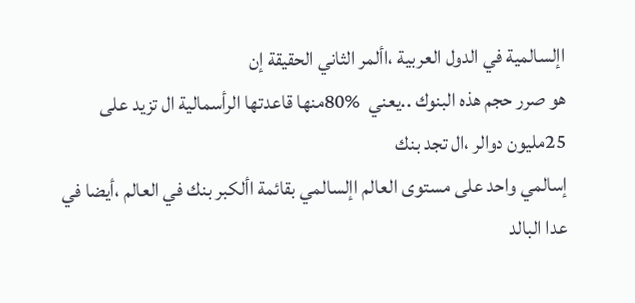اإلسالمية في الدول العربية ،األمر الثاني الحقيقة إن
هو صرر حجم هذه البنوك ..يعني  %80منها قاعدتها الرأسمالية ال تزيد على  25مليون دوالر ،ال تجد بنك
إسالمي واحد على مستوى العالم اإلسالمي بقائمة األكبر بنك في العالم ،أيضا في عدا البالد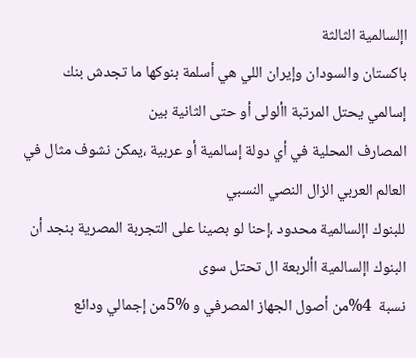اإلسالمية الثالثة
باكستان والسودان وإيران اللي هي أسلمة بنوكها ما تجدش بنك إسالمي يحتل المرتبة األولى أو حتى الثانية بين
المصارف المحلية في أي دولة إسالمية أو عربية ،يمكن نشوف مثال في العالم العربي الزال النصي النسبي
للبنوك اإلسالمية محدود ،إحنا لو بصينا على التجربة المصرية بنجد أن البنوك اإلسالمية األربعة ال تحتل سوى
نسبة  4%من أصول الجهاز المصرفي و %5من إجمالي ودائع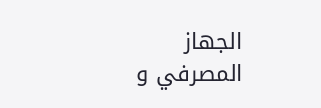الجهاز المصرفي و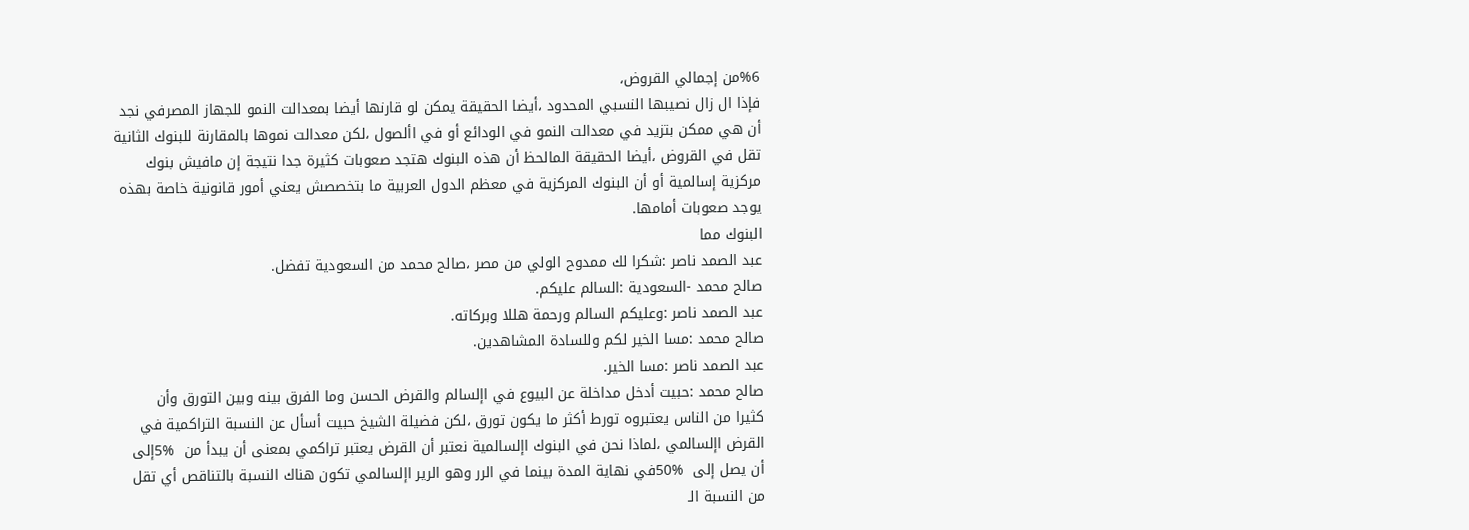%6من إجمالي القروض،
فإذا ال زال نصيبها النسبي المحدود ،أيضا الحقيقة يمكن لو قارنها أيضا بمعدالت النمو للجهاز المصرفي نجد
أن هي ممكن بتزيد في معدالت النمو في الودائع أو في األصول ،لكن معدالت نموها بالمقارنة للبنوك الثانية
تقل في القروض ،أيضا الحقيقة المالحظ أن هذه البنوك هتجد صعوبات كثيرة جدا نتيجة إن مافيش بنوك
مركزية إسالمية أو أن البنوك المركزية في معظم الدول العربية ما بتخصصش يعني أمور قانونية خاصة بهذه
يوجد صعوبات أمامها.
البنوك مما
عبد الصمد ناصر :شكرا لك ممدوح الولي من مصر ،صالح محمد من السعودية تفضل.
صالح محمد -السعودية :السالم عليكم.
عبد الصمد ناصر :وعليكم السالم ورحمة هللا وبركاته.
صالح محمد :مسا الخير لكم وللسادة المشاهدين.
عبد الصمد ناصر :مسا الخير.
صالح محمد :حبيت أدخل مداخلة عن البيوع في اإلسالم والقرض الحسن وما الفرق بينه وبين التورق وأن
كثيرا من الناس يعتبروه تورط أكثر ما يكون تورق ،لكن فضيلة الشيخ حبيت أسأل عن النسبة التراكمية في
القرض اإلسالمي ،لماذا نحن في البنوك اإلسالمية نعتبر أن القرض يعتبر تراكمي بمعنى أن يبدأ من  %5إلى
أن يصل إلى  %50في نهاية المدة بينما في الرر وهو الرير اإلسالمي تكون هناك النسبة بالتناقص أي تقل
من النسبة الـ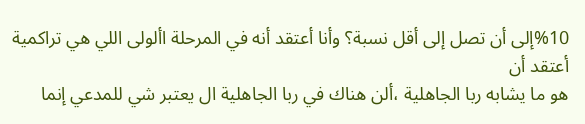%10إلى أن تصل إلى أقل نسبة؟ وأنا أعتقد أنه في المرحلة األولى اللي هي تراكمية أعتقد أن
هو ما يشابه ربا الجاهلية ،ألن هناك في ربا الجاهلية ال يعتبر شي للمدعي إنما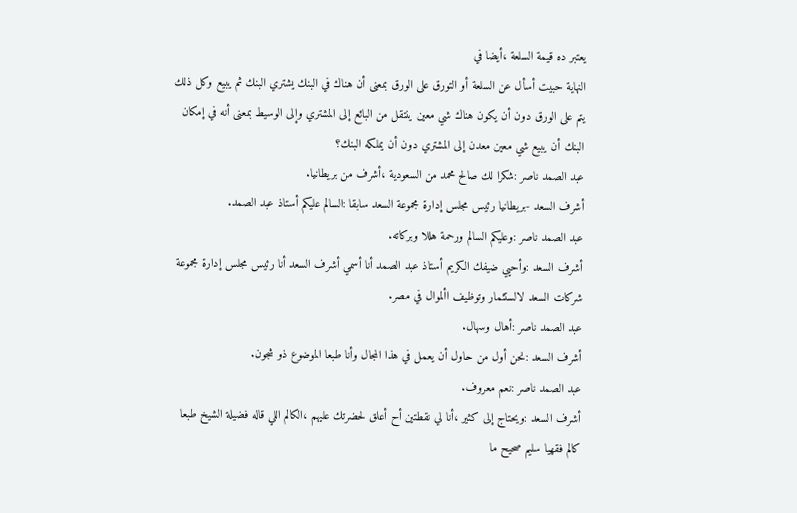يعتبر ده قيمة السلعة ،أيضا في
النهاية حبيت أسأل عن السلعة أو التورق على الورق بمعنى أن هناك في البنك يشتري البنك ثم يبيع وكل ذلك
يتم على الورق دون أن يكون هناك شي معين ينتقل من البائع إلى المشتري وإلى الوسيط بمعنى أنه في إمكان
البنك أن يبيع شي معين معدن إلى المشتري دون أن يملكه البنك؟
عبد الصمد ناصر :شكرا لك صالح محمد من السعودية ،أشرف من بريطانيا.
أشرف السعد -بريطانيا رئيس مجلس إدارة مجموعة السعد سابقا :السالم عليكم أستاذ عبد الصمد.
عبد الصمد ناصر :وعليكم السالم ورحمة هللا وبركاته.
أشرف السعد :وأحيي ضيفك الكريم أستاذ عبد الصمد أنا أسمي أشرف السعد أنا رئيس مجلس إدارة مجموعة
شركات السعد لالستثمار وتوظيف األموال في مصر.
عبد الصمد ناصر :أهال وسهال.
أشرف السعد :نحن أول من حاول أن يعمل في هذا المجال وأنا طبعا الموضوع ذو شجون.
عبد الصمد ناصر :نعم معروف.
أشرف السعد :ويحتاج إلى كثير ،أنا لي نقطتين أح أعلق لحضرتك عليهم ،الكالم اللي قاله فضيلة الشيخ طبعا
كالم فقهيا سليم صحيح ما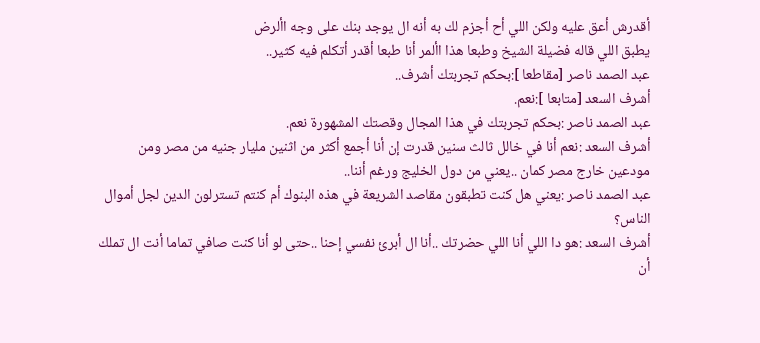أقدرش أعق عليه ولكن اللي أح أجزم لك به أنه ال يوجد بنك على وجه األرض
يطبق اللي قاله فضيلة الشيخ وطبعا هذا األمر أنا طبعا أقدر أتكلم فيه كثير..
عبد الصمد ناصر [مقاطعا ]:بحكم تجربتك أشرف..
أشرف السعد [متابعا ]:نعم.
عبد الصمد ناصر :بحكم تجربتك في هذا المجال وقصتك المشهورة نعم.
أشرف السعد :نعم أنا في خالل ثالث سنين قدرت إن أنا أجمع أكثر من اثنين مليار جنيه من مصر ومن
مودعين خارج مصر كمان ..يعني من دول الخليج ورغم أننا..
عبد الصمد ناصر :يعني هل كنت تطبقون مقاصد الشريعة في هذه البنوك أم كنتم تسترلون الدين لجل أموال
الناس؟
أشرف السعد :هو دا اللي أنا اللي حضرتك ..أنا ال أبرئ نفسي إحنا ..حتى لو أنا كنت صافي تماما أنت ال تملك
أن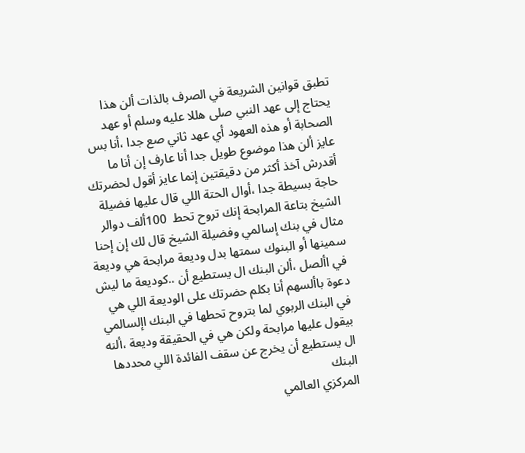تطبق قوانين الشريعة في الصرف بالذات ألن هذا يحتاج إلى عهد النبي صلى هللا عليه وسلم أو عهد
الصحابة أو هذه العهود أي عهد ثاني صع جدا ،أنا بس عايز ألن هذا موضوع طويل جدا أنا عارف إن أنا ما
أقدرش آخذ أكثر من دقيقتين إنما عايز أقول لحضرتك حاجة بسيطة جدا ،أوال الحتة اللي قال عليها فضيلة
الشيخ بتاعة المرابحة إنك تروح تحط  100ألف دوالر مثال في بنك إسالمي وفضيلة الشيخ قال لك إن إحنا
سمينها أو البنوك سمتها بدل وديعة مرابحة هي وديعة في األصل ،ألن البنك ال يستطيع أن ..كوديعة ما ليش
دعوة باألسهم أنا بكلم حضرتك على الوديعة اللي هي في البنك الربوي لما بتروح تحطها في البنك اإلسالمي
بيقول عليها مرابحة ولكن هي في الحقيقة وديعة ،ألنه ال يستطيع أن يخرج عن سقف الفائدة اللي محددها البنك
المركزي العالمي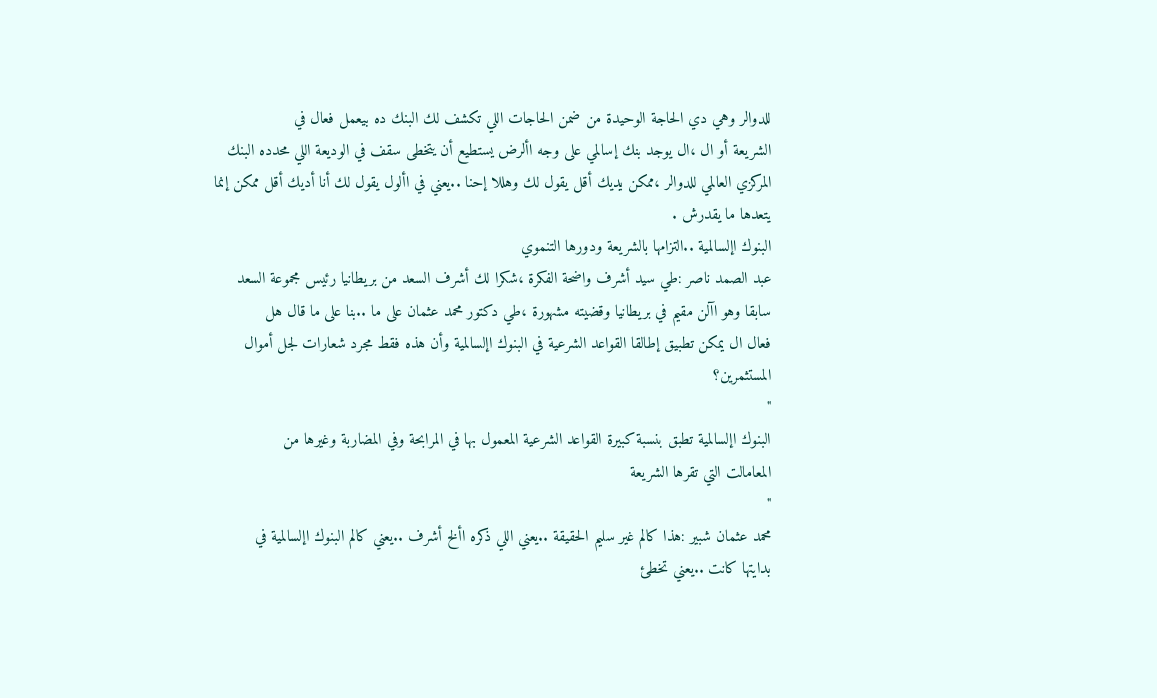للدوالر وهي دي الحاجة الوحيدة من ضمن الحاجات اللي تكشف لك البنك ده بيعمل فعال في
الشريعة أو ال ،ال يوجد بنك إسالمي على وجه األرض يستطيع أن يتخطى سقف في الوديعة اللي محدده البنك
المركزي العالمي للدوالر ،ممكن يديك أقل يقول لك وهللا إحنا ..يعني في األول يقول لك أنا أديك أقل ممكن إنما
يتعدها ما يقدرش .
البنوك اإلسالمية ..التزامها بالشريعة ودورها التنموي
عبد الصمد ناصر :طي سيد أشرف واضحة الفكرة ،شكرا لك أشرف السعد من بريطانيا رئيس مجموعة السعد
سابقا وهو اآلن مقيم في بريطانيا وقضيته مشهورة ،طي دكتور محمد عثمان على ما ..بنا على ما قال هل
فعال ال يمكن تطبيق إطالقا القواعد الشرعية في البنوك اإلسالمية وأن هذه فقط مجرد شعارات لجل أموال
المستثمرين؟
"
البنوك اإلسالمية تطبق بنسبة كبيرة القواعد الشرعية المعمول بها في المرابحة وفي المضاربة وغيرها من
المعامالت التي تقرها الشريعة
"
محمد عثمان شبير :هذا كالم غير سليم الحقيقة ..يعني اللي ذكره األخ أشرف ..يعني كالم البنوك اإلسالمية في
بدايتها كانت ..يعني تخطئ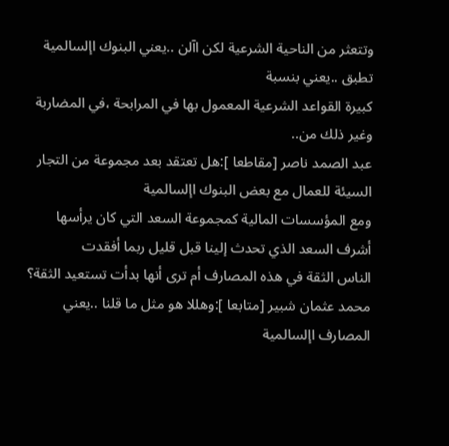وتتعثر من الناحية الشرعية لكن اآلن ..يعني البنوك اإلسالمية تطبق ..يعني بنسبة
كبيرة القواعد الشرعية المعمول بها في المرابحة ،في المضاربة وغير ذلك من..
عبد الصمد ناصر [مقاطعا ]:هل تعتقد بعد مجموعة من التجار السيئة للعمال مع بعض البنوك اإلسالمية
ومع المؤسسات المالية كمجموعة السعد التي كان يرأسها أشرف السعد الذي تحدث إلينا قبل قليل ربما أفقدت
الناس الثقة في هذه المصارف أم ترى أنها بدأت تستعيد الثقة؟
محمد عثمان شبير [متابعا ]:وهللا هو مثل ما قلنا ..يعني المصارف اإلسالمية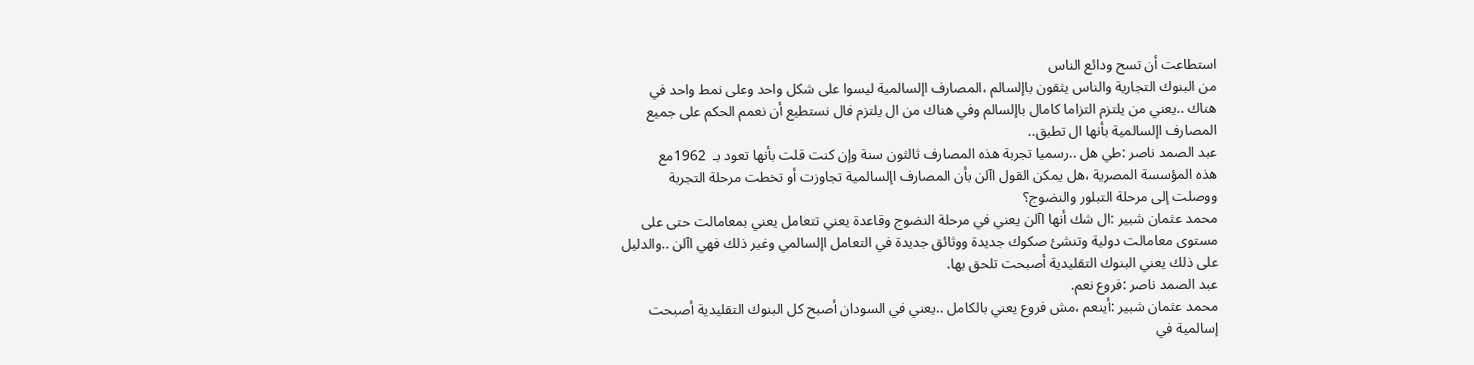استطاعت أن تسح ودائع الناس
من البنوك التجارية والناس يثقون باإلسالم ،المصارف اإلسالمية ليسوا على شكل واحد وعلى نمط واحد في
هناك ..يعني من يلتزم التزاما كامال باإلسالم وفي هناك من ال يلتزم فال نستطيع أن نعمم الحكم على جميع
المصارف اإلسالمية بأنها ال تطبق..
عبد الصمد ناصر :طي هل ..رسميا تجربة هذه المصارف ثالثون سنة وإن كنت قلت بأنها تعود بـ  1962مع
هذه المؤسسة المصرية ،هل يمكن القول اآلن بأن المصارف اإلسالمية تجاوزت أو تخطت مرحلة التجربة
ووصلت إلى مرحلة التبلور والنضوج؟
محمد عثمان شبير :ال شك أنها اآلن يعني في مرحلة النضوج وقاعدة يعني تتعامل يعني بمعامالت حتى على
مستوى معامالت دولية وتنشئ صكوك جديدة ووثائق جديدة في التعامل اإلسالمي وغير ذلك فهي اآلن ..والدليل
على ذلك يعني البنوك التقليدية أصبحت تلحق بها.
عبد الصمد ناصر :فروع نعم.
محمد عثمان شبير :أينعم ،مش فروع يعني بالكامل ..يعني في السودان أصبح كل البنوك التقليدية أصبحت
إسالمية في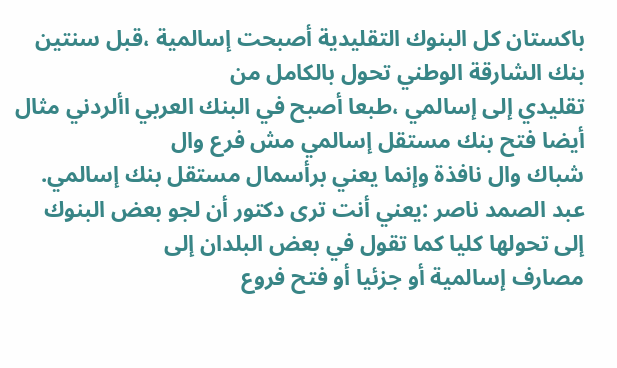باكستان كل البنوك التقليدية أصبحت إسالمية ،قبل سنتين بنك الشارقة الوطني تحول بالكامل من
تقليدي إلى إسالمي ،طبعا أصبح في البنك العربي األردني مثال أيضا فتح بنك مستقل إسالمي مش فرع وال
شباك وال نافذة وإنما يعني برأسمال مستقل بنك إسالمي.
عبد الصمد ناصر :يعني أنت ترى دكتور أن لجو بعض البنوك إلى تحولها كليا كما تقول في بعض البلدان إلى
مصارف إسالمية أو جزئيا أو فتح فروع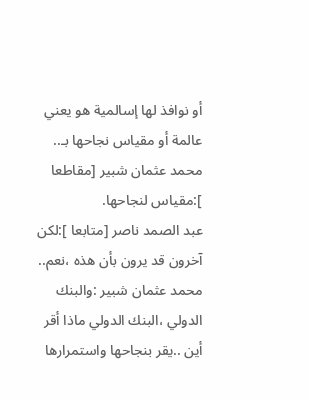أو نوافذ لها إسالمية هو يعني عالمة أو مقياس نجاحها بـ..
محمد عثمان شبير [مقاطعا ]:مقياس لنجاحها.
عبد الصمد ناصر [متابعا ]:لكن آخرون قد يرون بأن هذه ،نعم..
محمد عثمان شبير :والبنك الدولي ،البنك الدولي ماذا أقر أين ..يقر بنجاحها واستمرارها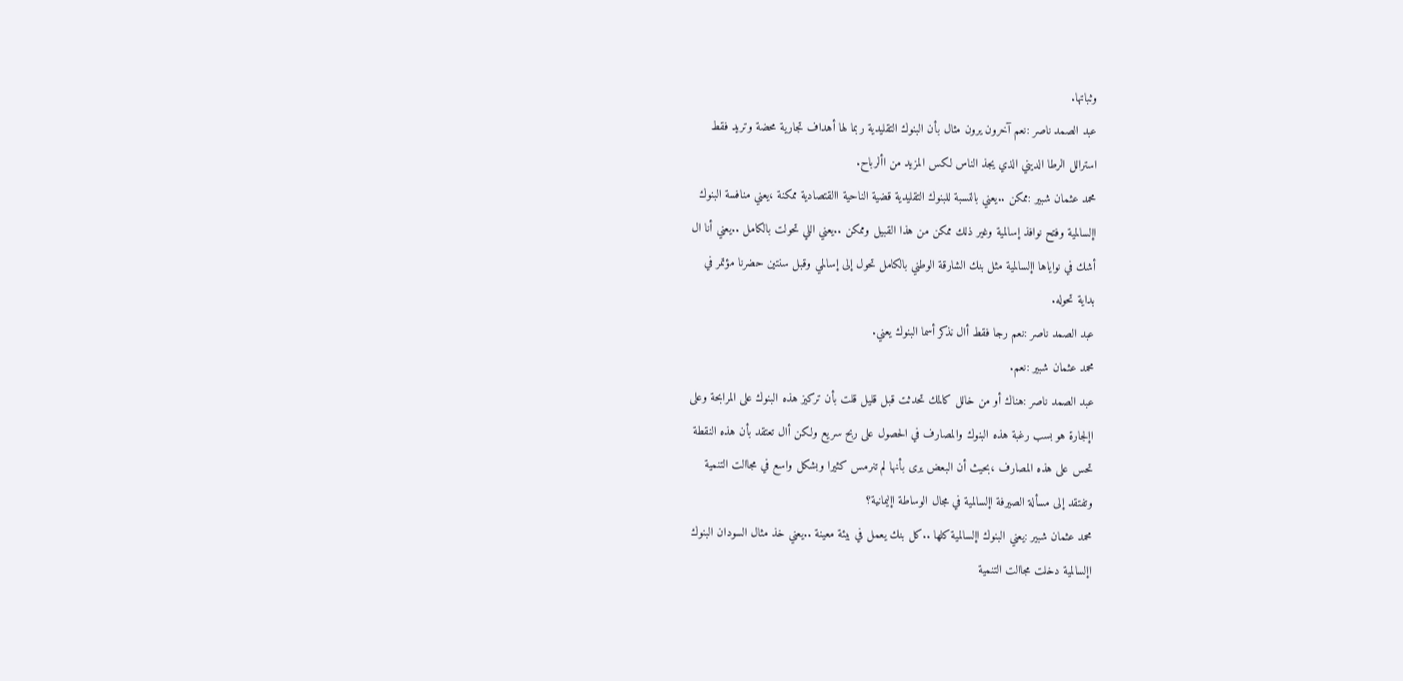وثباتها.
عبد الصمد ناصر :نعم آخرون يرون مثال بأن البنوك التقليدية ربما لها أهداف تجارية محضة وتريد فقط
استرالل الرطا الديني الذي يجذ الناس لكس المزيد من األرباح.
محمد عثمان شبير :ممكن ..يعني بالنسبة للبنوك التقليدية قضية الناحية االقتصادية ممكنة ،يعني منافسة البنوك
اإلسالمية وفتح نوافذ إسالمية وغير ذلك ممكن من هذا القبيل وممكن ..يعني اللي تحولت بالكامل ..يعني أنا ال
أشك في نواياها اإلسالمية مثل بنك الشارقة الوطني بالكامل تحول إلى إسالمي وقبل سنتين حضرنا مؤتمر في
بداية تحوله.
عبد الصمد ناصر :نعم رجا فقط أال نذكر أسما البنوك يعني.
محمد عثمان شبير :نعم.
عبد الصمد ناصر :هناك أو من خالل كالمك تحدثت قبل قليل قلت بأن تركيز هذه البنوك على المرابحة وعلى
اإلجارة هو بسب رغبة هذه البنوك والمصارف في الحصول على ربح سريع ولكن أال تعتقد بأن هذه النقطة
تحس على هذه المصارف ،بحيث أن البعض يرى بأنها لم تنرمس كثيرا وبشكل واسع في مجاالت التنمية
وتفتقد إلى مسألة الصيرفة اإلسالمية في مجال الوساطة اإليمانية؟
محمد عثمان شبير :يعني البنوك اإلسالمية كلها ..كل بنك يعمل في بيئة معينة ..يعني خذ مثال السودان البنوك
اإلسالمية دخلت مجاالت التنمية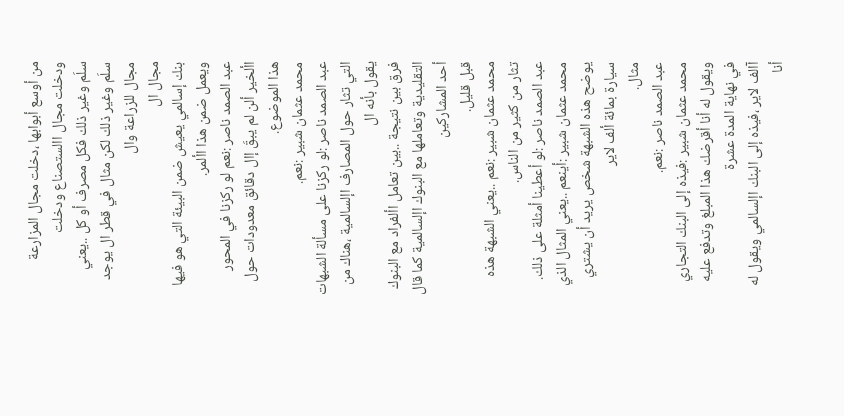من أوسع أبوابها ،دخلت مجال المزارعة ودخلت مجال االستصناع ودخلت
سلَم وغير ذلك فكل مصرف أو كل ..يعني
سلَم وغير ذلك لكن مثال في قطر ال يوجد مجال للزراعة وال
مجال ال
بنك إسالمي يعيش ضمن البيئة التي هو فيها ويعمل ضمن هذا األمر.
عبد الصمد ناصر :نعم لو ركزنا في المحور األخير ألن لم يبقَ إال دقائق معدودات حول هذا الموضوع.
محمد عثمان شبير :نعم.
عبد الصمد ناصر :لو ركزنا على مسألة الشبهات التي تثار حول المصارف اإلسالمية ،هناك من يقول بأنه ال
فرق بين نتيجة ..بين تعامل األفراد مع البنوك التقليدية وتعاملها مع البنوك اإلسالمية كما قال أحد المشاركين
قبل قليل.
محمد عثمان شبير :نعم ..يعني الشبهة هذه تثار من كثير من الناس.
عبد الصمد ناصر :لو أعطينا أمثلة على ذلك.
محمد عثمان شبير :أينعم ..يعني المثال الذي يوضح هذه الشبهة شخص يريد أن يشتري سيارة بمائة ألف لاير
مثال.
عبد الصمد ناصر :نعم.
محمد عثمان شبير :فيذه إلى البنك التجاري ويقول له أنا أقرضك هذا المبلغ وتدفع عليه في نهاية المدة عشرة
آالف لاير ،فيذه إلى البنك اإلسالمي ويقول له أنا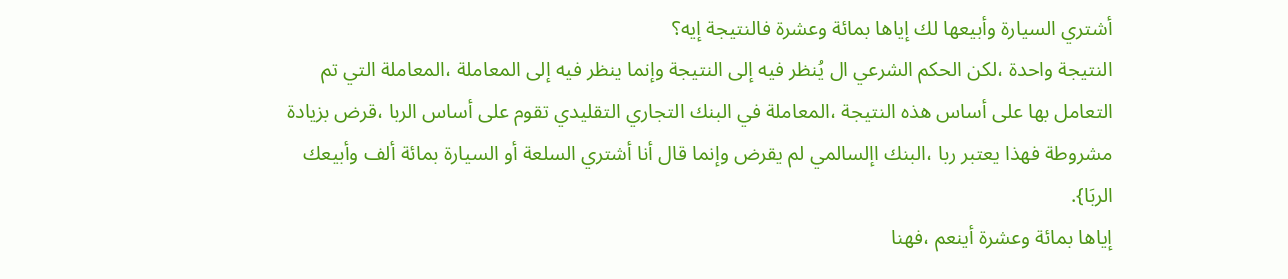أشتري السيارة وأبيعها لك إياها بمائة وعشرة فالنتيجة إيه؟
النتيجة واحدة ،لكن الحكم الشرعي ال يُنظر فيه إلى النتيجة وإنما ينظر فيه إلى المعاملة ،المعاملة التي تم
التعامل بها على أساس هذه النتيجة ،المعاملة في البنك التجاري التقليدي تقوم على أساس الربا ،قرض بزيادة
مشروطة فهذا يعتبر ربا ،البنك اإلسالمي لم يقرض وإنما قال أنا أشتري السلعة أو السيارة بمائة ألف وأبيعك
الربَا}.
إياها بمائة وعشرة أينعم ،فهنا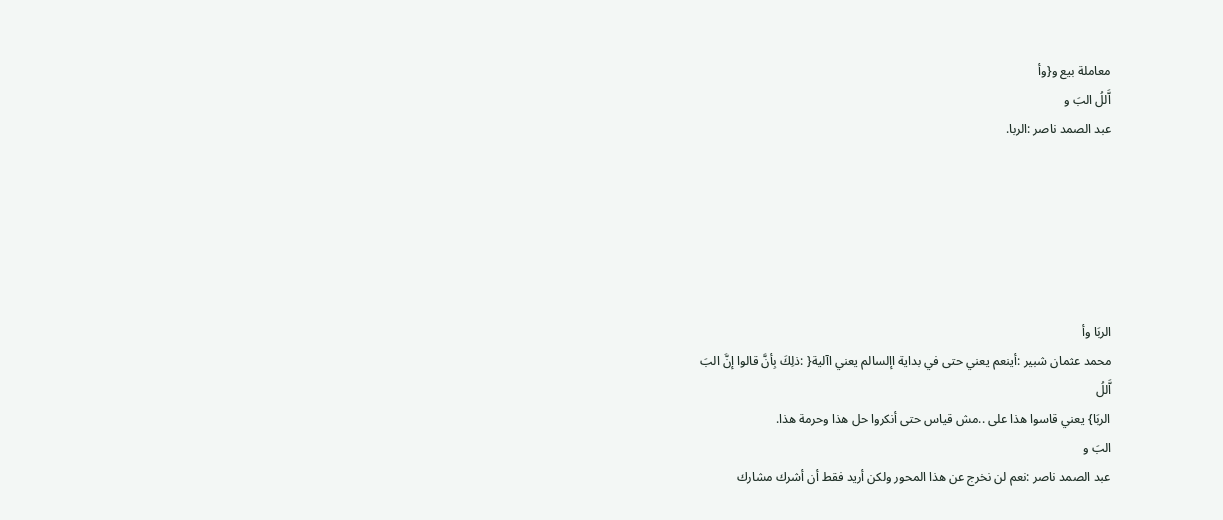معاملة بيع و{وأ
اَّللُ البَ و
عبد الصمد ناصر :الربا.






الربَا وأ
محمد عثمان شبير :أينعم يعني حتى في بداية اإلسالم يعني اآلية{ :ذلِكَ بِأنَّ قالوا إنَّ البَ
اَّللُ
الربَا} يعني قاسوا هذا على ..مش قياس حتى أنكروا حل هذا وحرمة هذا.
البَ و
عبد الصمد ناصر :نعم لن نخرج عن هذا المحور ولكن أريد فقط أن أشرك مشارك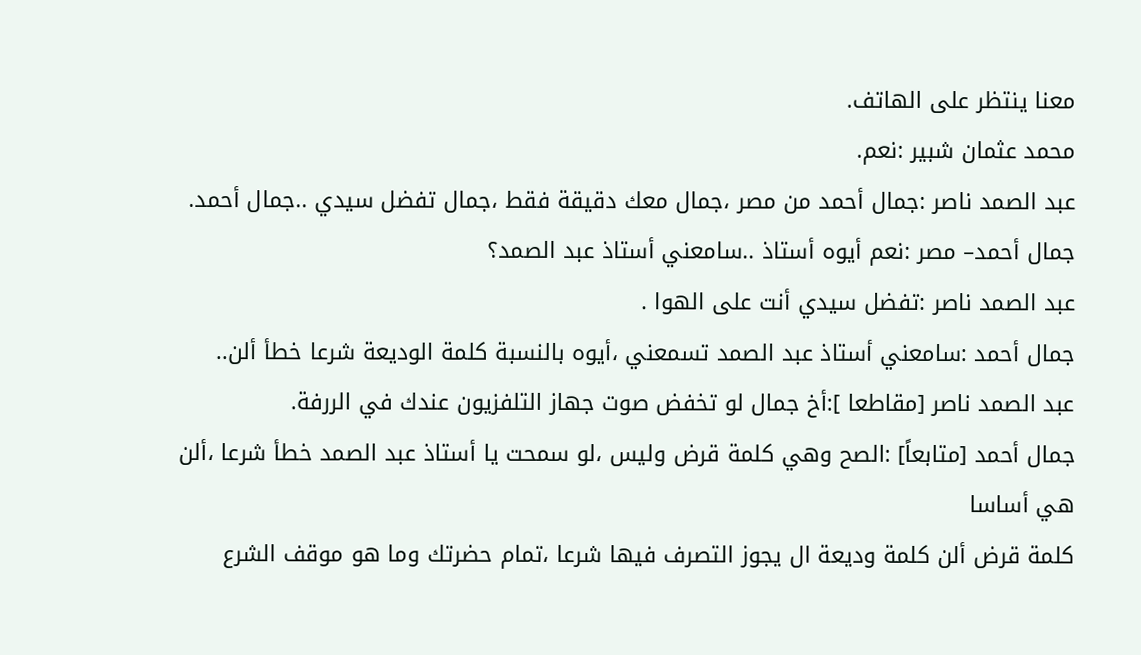معنا ينتظر على الهاتف.
محمد عثمان شبير :نعم.
عبد الصمد ناصر :جمال أحمد من مصر ،جمال معك دقيقة فقط ،جمال تفضل سيدي ..جمال أحمد.
جمال أحمد– مصر :نعم أيوه أستاذ ..سامعني أستاذ عبد الصمد؟
عبد الصمد ناصر :تفضل سيدي أنت على الهوا .
جمال أحمد :سامعني أستاذ عبد الصمد تسمعني ،أيوه بالنسبة كلمة الوديعة شرعا خطأ ألن..
عبد الصمد ناصر [مقاطعا ]:أخ جمال لو تخفض صوت جهاز التلفزيون عندك في الررفة.
جمال أحمد [متابعاً] :الصح وهي كلمة قرض وليس ،لو سمحت يا أستاذ عبد الصمد خطأ شرعا ،ألن هي أساسا
كلمة قرض ألن كلمة وديعة ال يجوز التصرف فيها شرعا ،تمام حضرتك وما هو موقف الشرع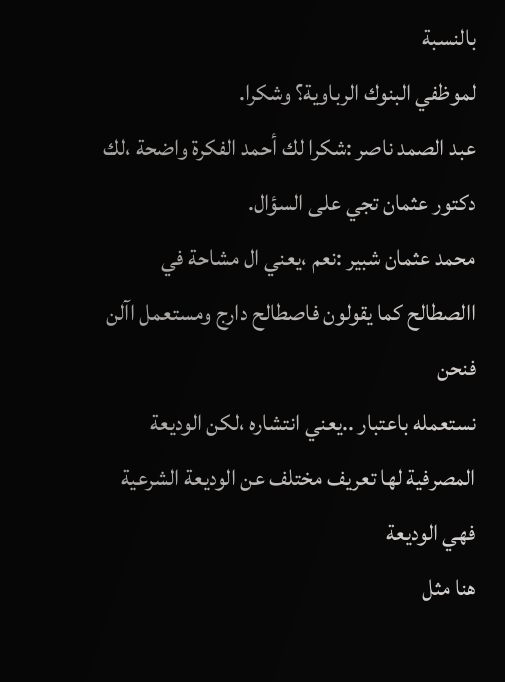بالنسبة
لموظفي البنوك الرباوية؟ وشكرا.
عبد الصمد ناصر :شكرا لك أحمد الفكرة واضحة ،لك دكتور عثمان تجي على السؤال.
محمد عثمان شبير :نعم ،يعني ال مشاحة في االصطالح كما يقولون فاصطالح دارج ومستعمل اآلن فنحن
نستعمله باعتبار ..يعني انتشاره ،لكن الوديعة المصرفية لها تعريف مختلف عن الوديعة الشرعية فهي الوديعة
هنا مثل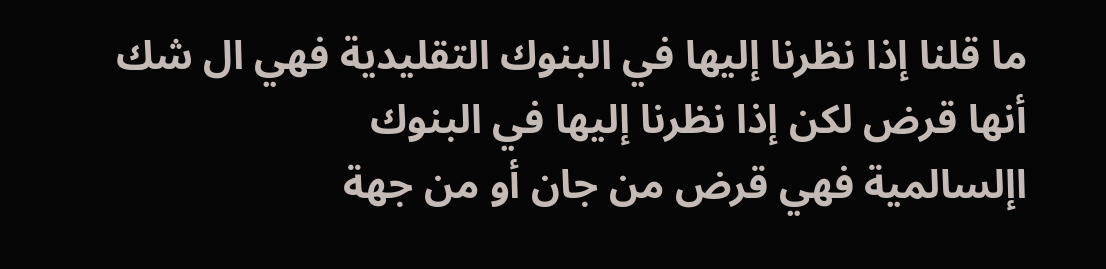ما قلنا إذا نظرنا إليها في البنوك التقليدية فهي ال شك أنها قرض لكن إذا نظرنا إليها في البنوك
اإلسالمية فهي قرض من جان أو من جهة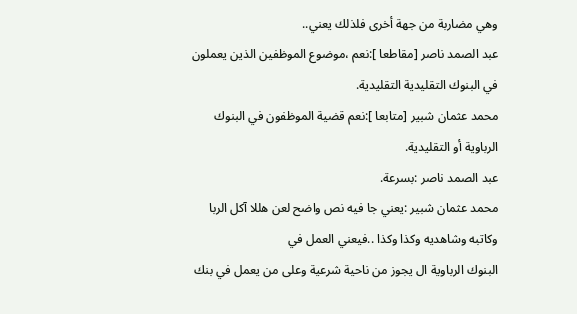وهي مضاربة من جهة أخرى فلذلك يعني..
عبد الصمد ناصر [مقاطعا ]:نعم ،موضوع الموظفين الذين يعملون في البنوك التقليدية التقليدية.
محمد عثمان شبير [متابعا ]:نعم قضية الموظفون في البنوك الرباوية أو التقليدية.
عبد الصمد ناصر :بسرعة.
محمد عثمان شبير :يعني جا فيه نص واضح لعن هللا آكل الربا وكاتبه وشاهديه وكذا وكذا ..فيعني العمل في
البنوك الرباوية ال يجوز من ناحية شرعية وعلى من يعمل في بنك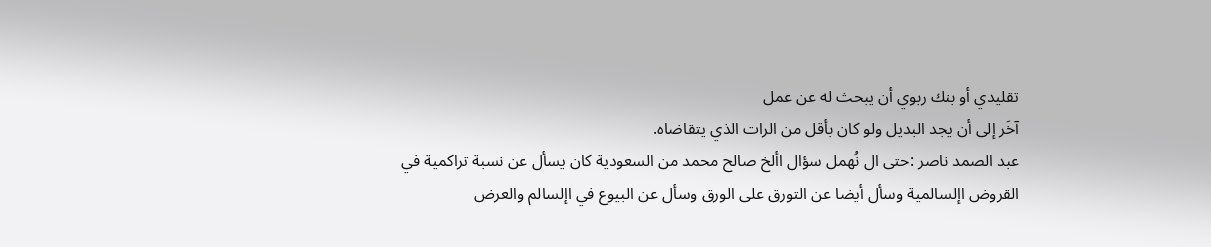تقليدي أو بنك ربوي أن يبحث له عن عمل
آخَر إلى أن يجد البديل ولو كان بأقل من الرات الذي يتقاضاه.
عبد الصمد ناصر :حتى ال نُهمل سؤال األخ صالح محمد من السعودية كان يسأل عن نسبة تراكمية في
القروض اإلسالمية وسأل أيضا عن التورق على الورق وسأل عن البيوع في اإلسالم والعرض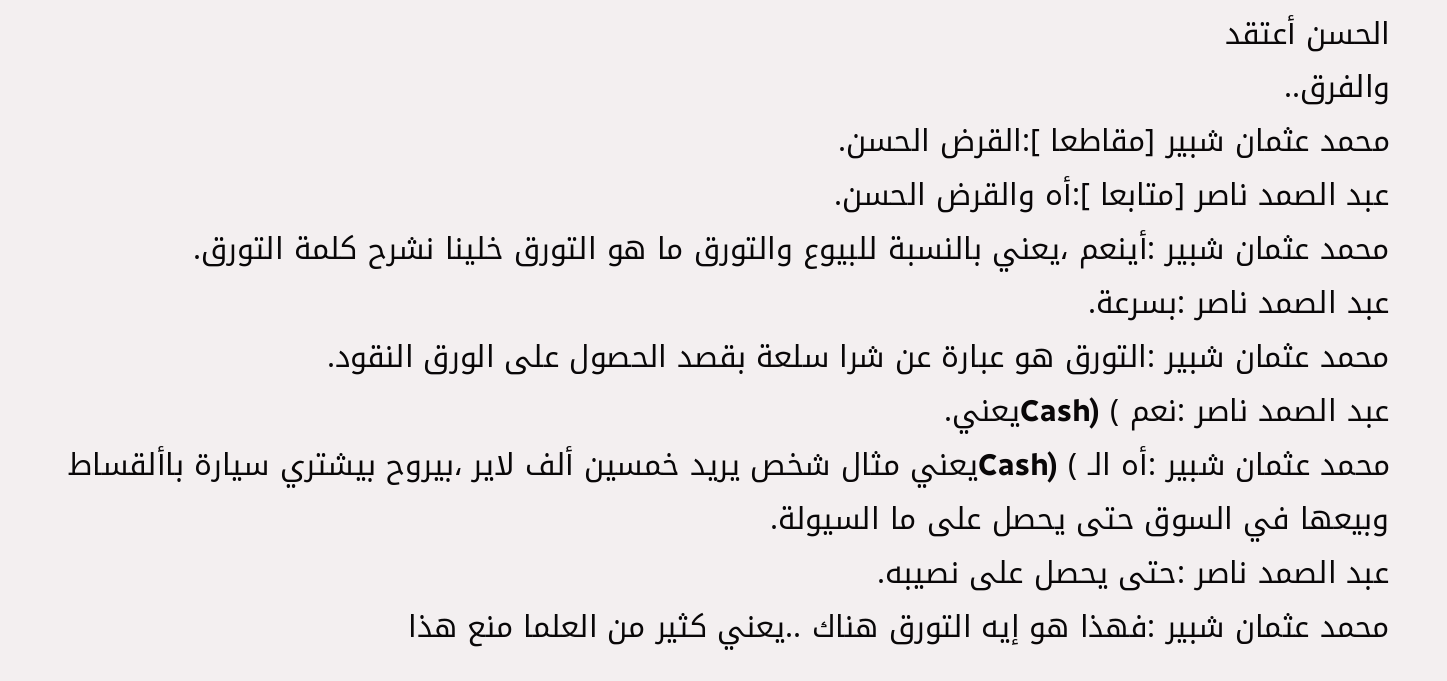الحسن أعتقد
والفرق..
محمد عثمان شبير [مقاطعا ]:القرض الحسن.
عبد الصمد ناصر [متابعا ]:أه والقرض الحسن.
محمد عثمان شبير :أينعم ،يعني بالنسبة للبيوع والتورق ما هو التورق خلينا نشرح كلمة التورق.
عبد الصمد ناصر :بسرعة.
محمد عثمان شبير :التورق هو عبارة عن شرا سلعة بقصد الحصول على الورق النقود.
عبد الصمد ناصر :نعم ) (Cashيعني.
محمد عثمان شبير :أه الـ ) (Cashيعني مثال شخص يريد خمسين ألف لاير ،بيروح بيشتري سيارة باألقساط
وبيعها في السوق حتى يحصل على ما السيولة.
عبد الصمد ناصر :حتى يحصل على نصيبه.
محمد عثمان شبير :فهذا هو إيه التورق هناك ..يعني كثير من العلما منع هذا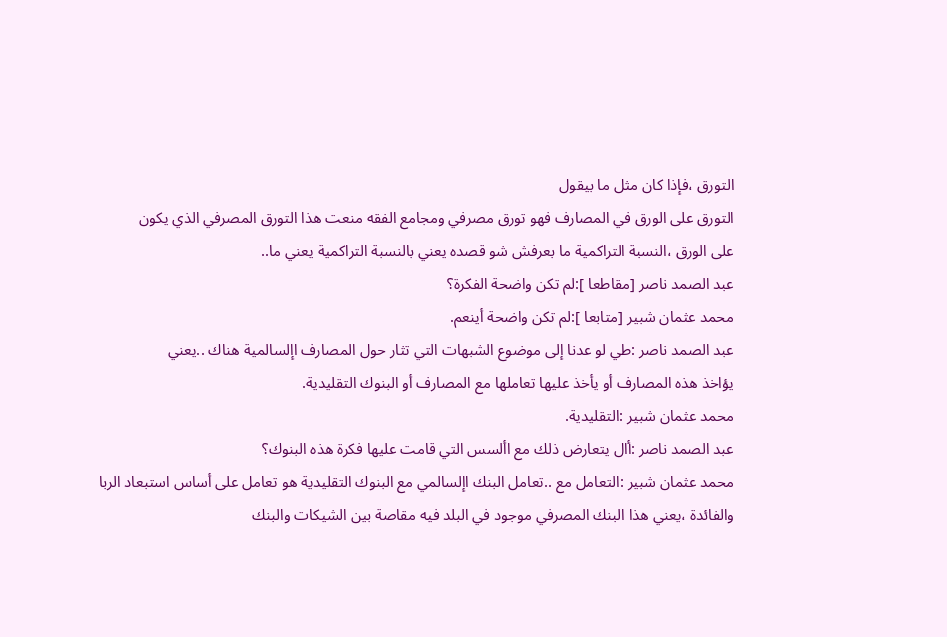التورق ،فإذا كان مثل ما بيقول
التورق على الورق في المصارف فهو تورق مصرفي ومجامع الفقه منعت هذا التورق المصرفي الذي يكون
على الورق ،النسبة التراكمية ما بعرفش شو قصده يعني بالنسبة التراكمية يعني ما..
عبد الصمد ناصر [مقاطعا ]:لم تكن واضحة الفكرة؟
محمد عثمان شبير [متابعا ]:لم تكن واضحة أينعم.
عبد الصمد ناصر :طي لو عدنا إلى موضوع الشبهات التي تثار حول المصارف اإلسالمية هناك ..يعني
يؤاخذ هذه المصارف أو يأخذ عليها تعاملها مع المصارف أو البنوك التقليدية.
محمد عثمان شبير :التقليدية.
عبد الصمد ناصر :أال يتعارض ذلك مع األسس التي قامت عليها فكرة هذه البنوك؟
محمد عثمان شبير :التعامل مع ..تعامل البنك اإلسالمي مع البنوك التقليدية هو تعامل على أساس استبعاد الربا
والفائدة ،يعني هذا البنك المصرفي موجود في البلد فيه مقاصة بين الشيكات والبنك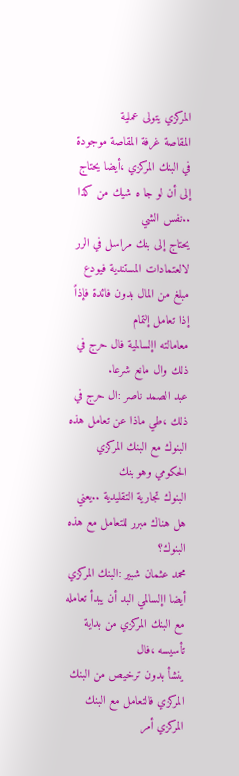المركزي يتولى عملية
المقاصة غرفة المقاصة موجودة في البنك المركزي ،أيضا يحتاج إلى أن لو جا ه شيك من كذا ..نفس الشي
يحتاج إلى بنك مراسل في الرر لالعتمادات المستندية فيودع مبلغ من المال بدون فائدة فإذاً إذا تعامل إلتمام
معامالته اإلسالمية فال حرج في ذلك وال مانع شرعا.
عبد الصمد ناصر :ال حرج في ذلك ،طي ماذا عن تعامل هذه البنوك مع البنك المركزي الحكومي وهو بنك
البنوك تجارية التقليدية ..يعني هل هناك مبرر للتعامل مع هذه البنوك؟
محمد عثمان شبير :البنك المركزي أيضا اإلسالمي البد أن يبدأ تعامله مع البنك المركزي من بداية تأسيسه ،فال
ينشأ بدون ترخيص من البنك المركزي فالتعامل مع البنك المركزي أمر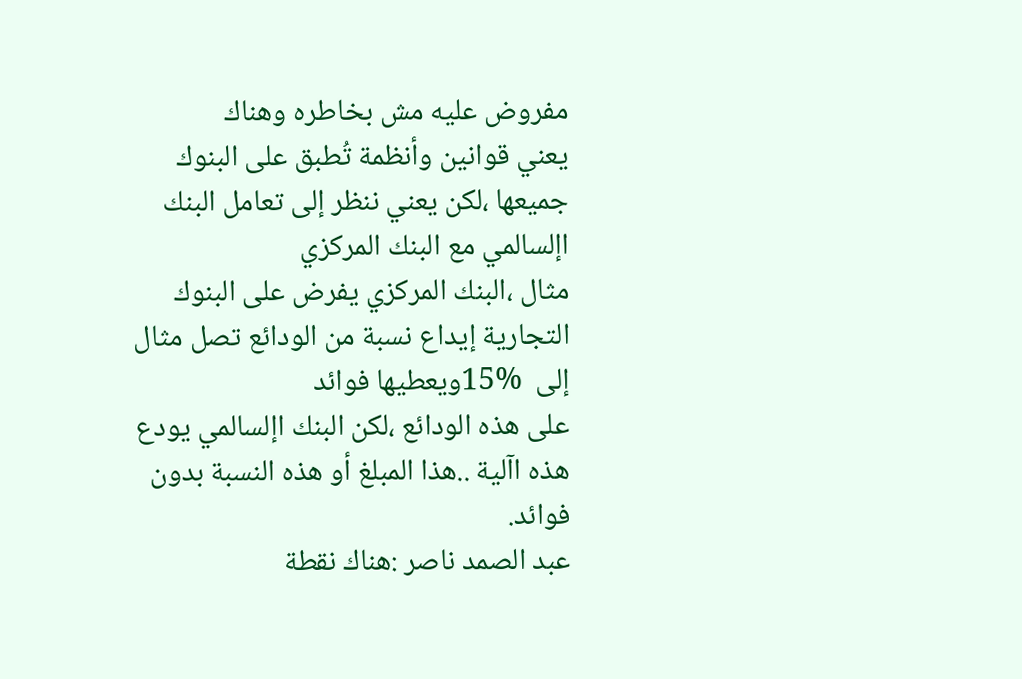مفروض عليه مش بخاطره وهناك
يعني قوانين وأنظمة تُطبق على البنوك جميعها ،لكن يعني ننظر إلى تعامل البنك اإلسالمي مع البنك المركزي
مثال ،البنك المركزي يفرض على البنوك التجارية إيداع نسبة من الودائع تصل مثال إلى  %15ويعطيها فوائد
على هذه الودائع ،لكن البنك اإلسالمي يودع هذه اآلية ..هذا المبلغ أو هذه النسبة بدون فوائد.
عبد الصمد ناصر :هناك نقطة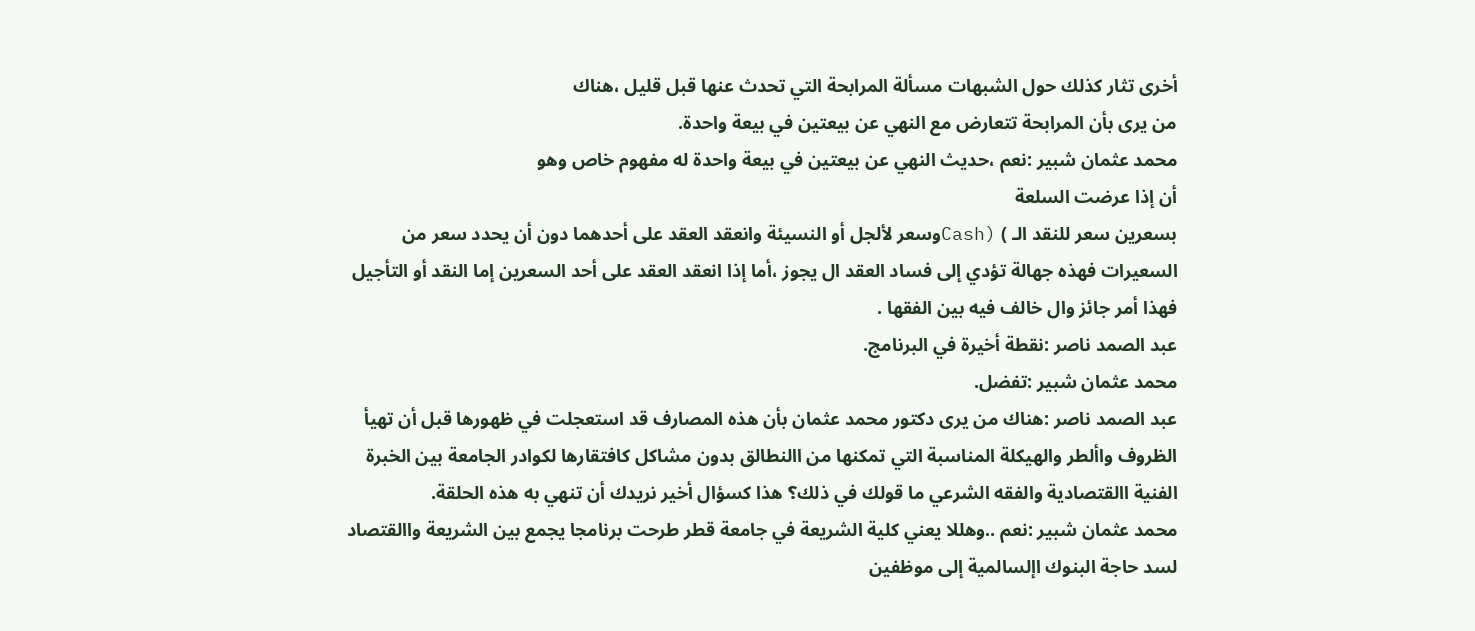أخرى تثار كذلك حول الشبهات مسألة المرابحة التي تحدث عنها قبل قليل ،هناك
من يرى بأن المرابحة تتعارض مع النهي عن بيعتين في بيعة واحدة.
محمد عثمان شبير :نعم ،حديث النهي عن بيعتين في بيعة واحدة له مفهوم خاص وهو
أن إذا عرضت السلعة
بسعرين سعر للنقد الـ ) (Cashوسعر لألجل أو النسيئة وانعقد العقد على أحدهما دون أن يحدد سعر من
السعيرات فهذه جهالة تؤدي إلى فساد العقد ال يجوز ،أما إذا انعقد العقد على أحد السعرين إما النقد أو التأجيل
فهذا أمر جائز وال خالف فيه بين الفقها .
عبد الصمد ناصر :نقطة أخيرة في البرنامج.
محمد عثمان شبير :تفضل.
عبد الصمد ناصر :هناك من يرى دكتور محمد عثمان بأن هذه المصارف قد استعجلت في ظهورها قبل أن تهيأ
الظروف واألطر والهيكلة المناسبة التي تمكنها من االنطالق بدون مشاكل كافتقارها لكوادر الجامعة بين الخبرة
الفنية االقتصادية والفقه الشرعي ما قولك في ذلك؟ هذا كسؤال أخير نريدك أن تنهي به هذه الحلقة.
محمد عثمان شبير :نعم ..وهللا يعني كلية الشريعة في جامعة قطر طرحت برنامجا يجمع بين الشريعة واالقتصاد
لسد حاجة البنوك اإلسالمية إلى موظفين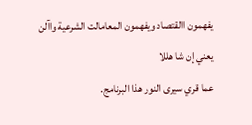يفهمون االقتصاد ويفهمون المعامالت الشرعية واآلن يعني إن شا هللا
عما قري سيرى النور هذا البرنامج.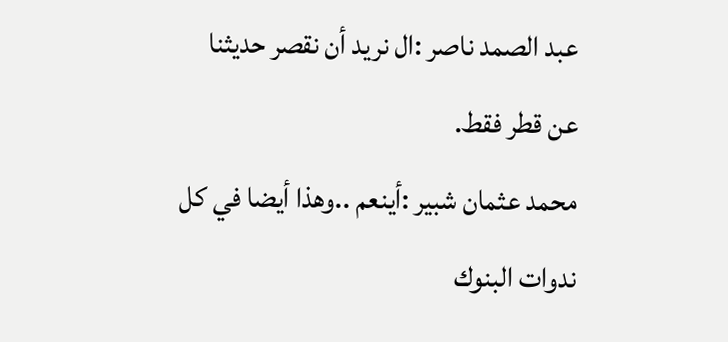عبد الصمد ناصر :ال نريد أن نقصر حديثنا عن قطر فقط.
محمد عثمان شبير :أينعم ..وهذا أيضا في كل ندوات البنوك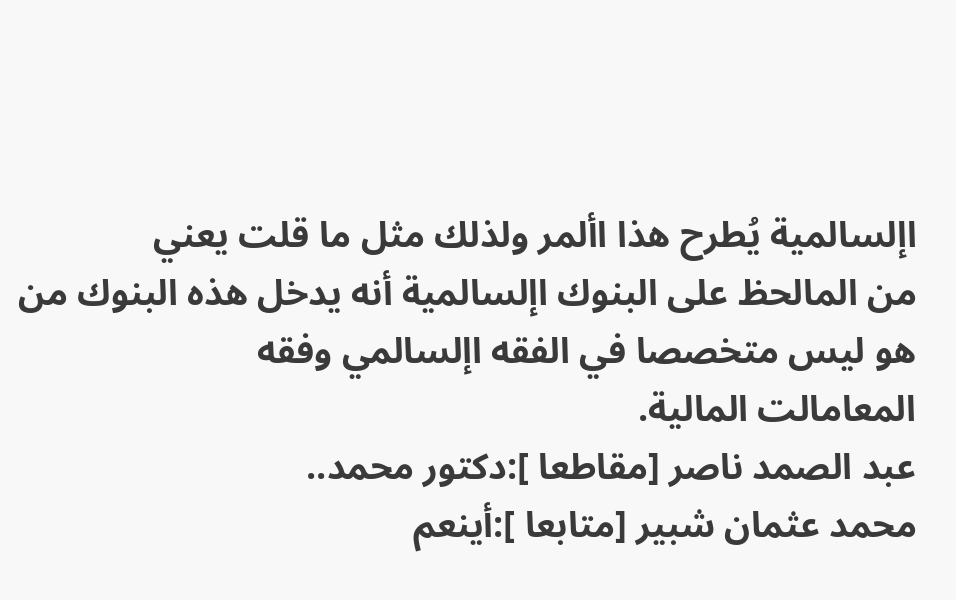اإلسالمية يُطرح هذا األمر ولذلك مثل ما قلت يعني
من المالحظ على البنوك اإلسالمية أنه يدخل هذه البنوك من هو ليس متخصصا في الفقه اإلسالمي وفقه
المعامالت المالية.
عبد الصمد ناصر [مقاطعا ]:دكتور محمد..
محمد عثمان شبير [متابعا ]:أينعم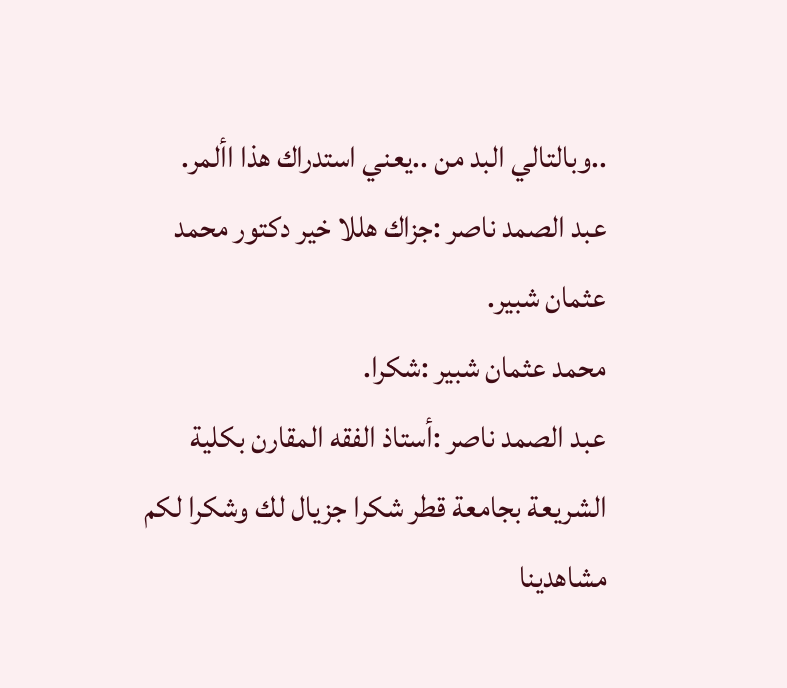..وبالتالي البد من ..يعني استدراك هذا األمر.
عبد الصمد ناصر :جزاك هللا خير دكتور محمد عثمان شبير.
محمد عثمان شبير :شكرا.
عبد الصمد ناصر :أستاذ الفقه المقارن بكلية الشريعة بجامعة قطر شكرا جزيال لك وشكرا لكم مشاهدينا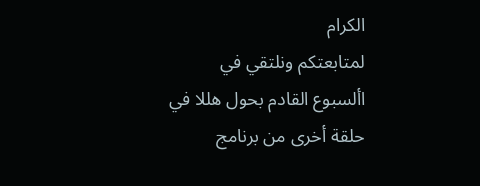الكرام
لمتابعتكم ونلتقي في األسبوع القادم بحول هللا في حلقة أخرى من برنامج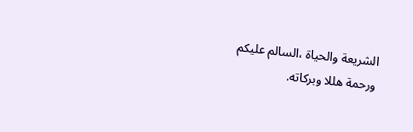الشريعة والحياة ،السالم عليكم
ورحمة هللا وبركاته.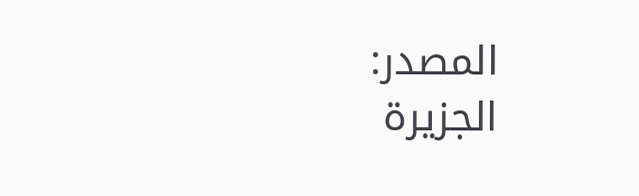المصدر:
الجزيرة